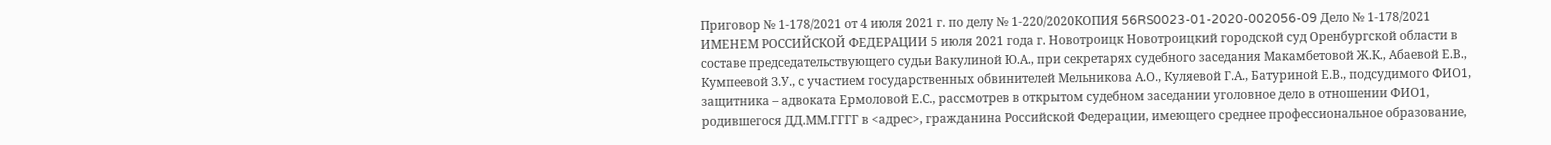Приговор № 1-178/2021 от 4 июля 2021 г. по делу № 1-220/2020КОПИЯ 56RS0023-01-2020-002056-09 Дело № 1-178/2021 ИМЕНЕМ РОССИЙСКОЙ ФЕДЕРАЦИИ 5 июля 2021 года г. Новотроицк Новотроицкий городской суд Оренбургской области в составе председательствующего судьи Вакулиной Ю.А., при секретарях судебного заседания Макамбетовой Ж.К., Абаевой Е.В., Кумпеевой З.У., с участием государственных обвинителей Мельникова А.О., Куляевой Г.А., Батуриной Е.В., подсудимого ФИО1, защитника – адвоката Ермоловой Е.С., рассмотрев в открытом судебном заседании уголовное дело в отношении ФИО1, родившегося ДД.ММ.ГГГГ в <адрес>, гражданина Российской Федерации, имеющего среднее профессиональное образование,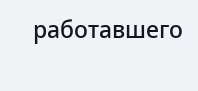работавшего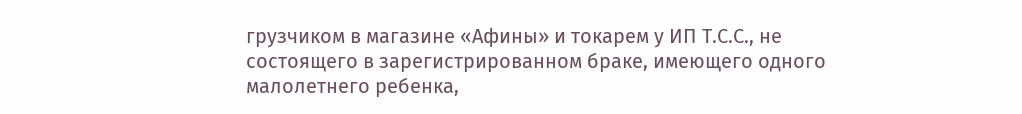грузчиком в магазине «Афины» и токарем у ИП Т.С.С., не состоящего в зарегистрированном браке, имеющего одного малолетнего ребенка,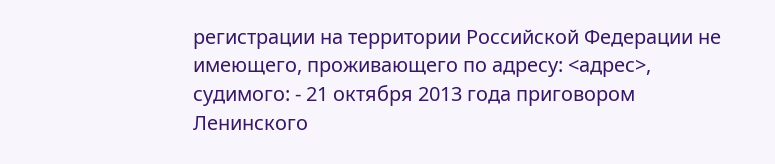регистрации на территории Российской Федерации не имеющего, проживающего по адресу: <адрес>, судимого: - 21 октября 2013 года приговором Ленинского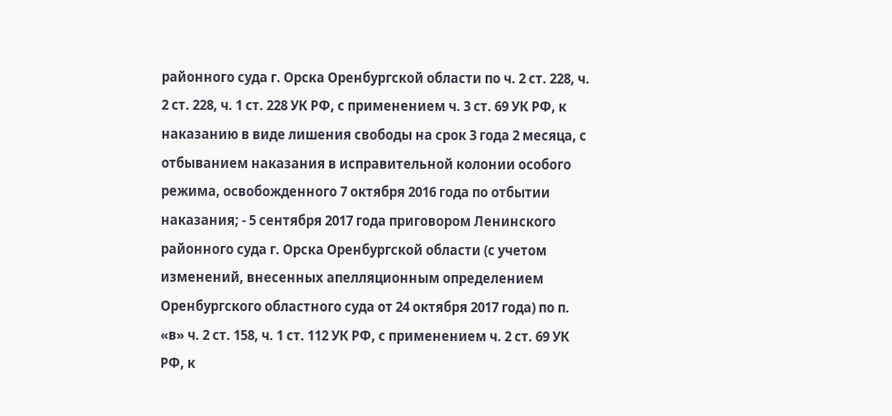районного суда г. Орска Оренбургской области по ч. 2 ст. 228, ч. 2 ст. 228, ч. 1 ст. 228 УК РФ, с применением ч. 3 ст. 69 УК РФ, к наказанию в виде лишения свободы на срок 3 года 2 месяца, с отбыванием наказания в исправительной колонии особого режима, освобожденного 7 октября 2016 года по отбытии наказания; - 5 сентября 2017 года приговором Ленинского районного суда г. Орска Оренбургской области (с учетом изменений, внесенных апелляционным определением Оренбургского областного суда от 24 октября 2017 года) по п. «в» ч. 2 ст. 158, ч. 1 ст. 112 УК РФ, с применением ч. 2 ст. 69 УК РФ, к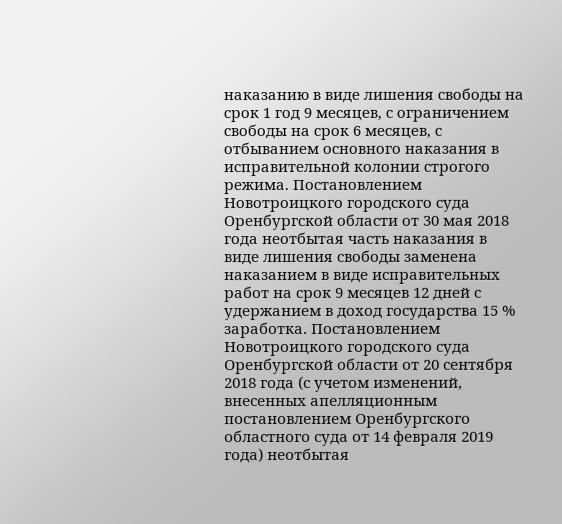наказанию в виде лишения свободы на срок 1 год 9 месяцев, с ограничением свободы на срок 6 месяцев, с отбыванием основного наказания в исправительной колонии строгого режима. Постановлением Новотроицкого городского суда Оренбургской области от 30 мая 2018 года неотбытая часть наказания в виде лишения свободы заменена наказанием в виде исправительных работ на срок 9 месяцев 12 дней с удержанием в доход государства 15 % заработка. Постановлением Новотроицкого городского суда Оренбургской области от 20 сентября 2018 года (с учетом изменений, внесенных апелляционным постановлением Оренбургского областного суда от 14 февраля 2019 года) неотбытая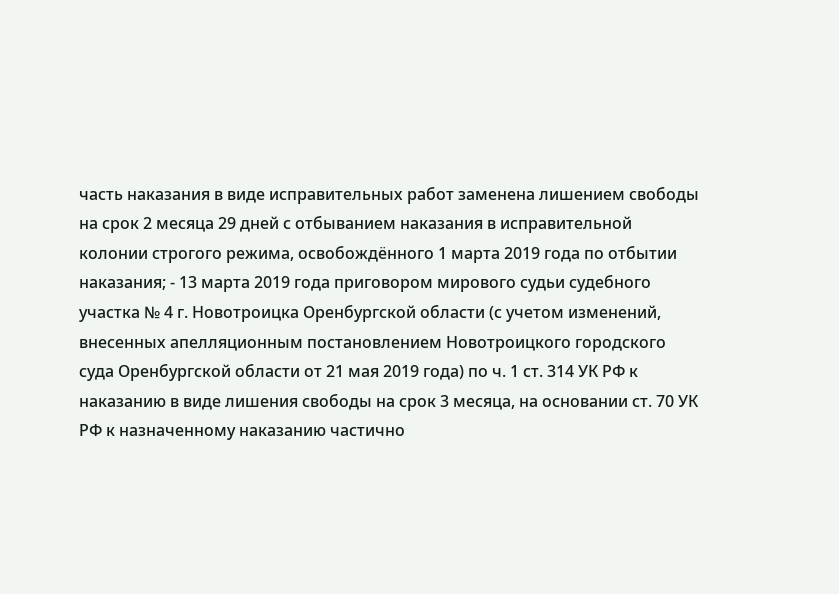часть наказания в виде исправительных работ заменена лишением свободы на срок 2 месяца 29 дней с отбыванием наказания в исправительной колонии строгого режима, освобождённого 1 марта 2019 года по отбытии наказания; - 13 марта 2019 года приговором мирового судьи судебного участка № 4 г. Новотроицка Оренбургской области (с учетом изменений, внесенных апелляционным постановлением Новотроицкого городского суда Оренбургской области от 21 мая 2019 года) по ч. 1 ст. 314 УК РФ к наказанию в виде лишения свободы на срок 3 месяца, на основании ст. 70 УК РФ к назначенному наказанию частично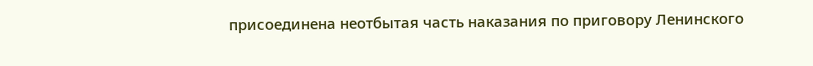присоединена неотбытая часть наказания по приговору Ленинского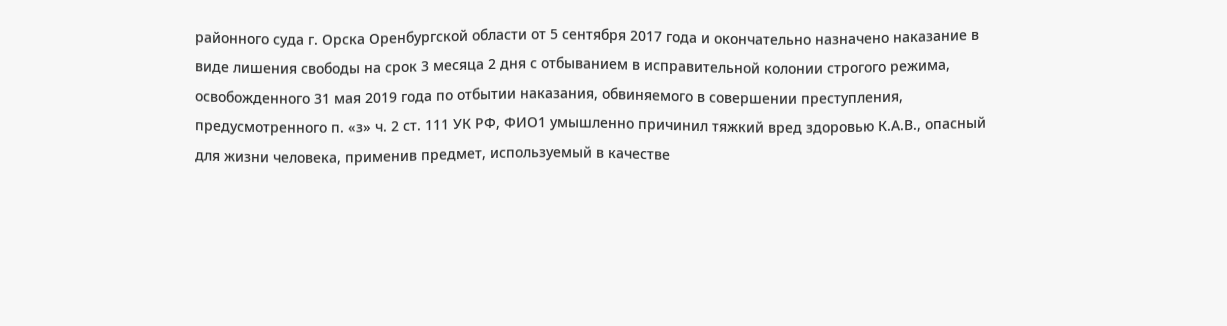районного суда г. Орска Оренбургской области от 5 сентября 2017 года и окончательно назначено наказание в виде лишения свободы на срок 3 месяца 2 дня с отбыванием в исправительной колонии строгого режима, освобожденного 31 мая 2019 года по отбытии наказания, обвиняемого в совершении преступления, предусмотренного п. «з» ч. 2 ст. 111 УК РФ, ФИО1 умышленно причинил тяжкий вред здоровью К.А.В., опасный для жизни человека, применив предмет, используемый в качестве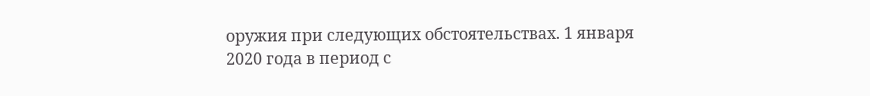оружия при следующих обстоятельствах. 1 января 2020 года в период с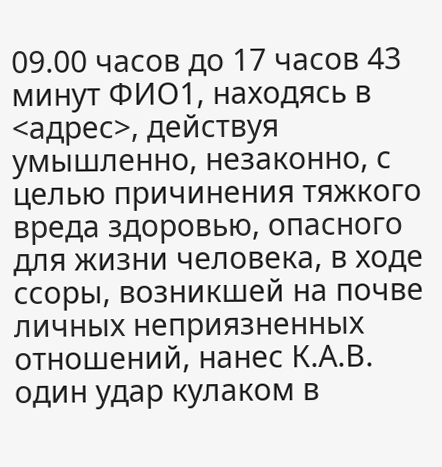09.00 часов до 17 часов 43 минут ФИО1, находясь в <адрес>, действуя умышленно, незаконно, с целью причинения тяжкого вреда здоровью, опасного для жизни человека, в ходе ссоры, возникшей на почве личных неприязненных отношений, нанес К.А.В. один удар кулаком в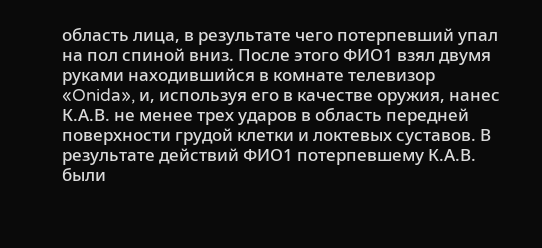область лица, в результате чего потерпевший упал на пол спиной вниз. После этого ФИО1 взял двумя руками находившийся в комнате телевизор «Onida», и, используя его в качестве оружия, нанес К.А.В. не менее трех ударов в область передней поверхности грудой клетки и локтевых суставов. В результате действий ФИО1 потерпевшему К.А.В. были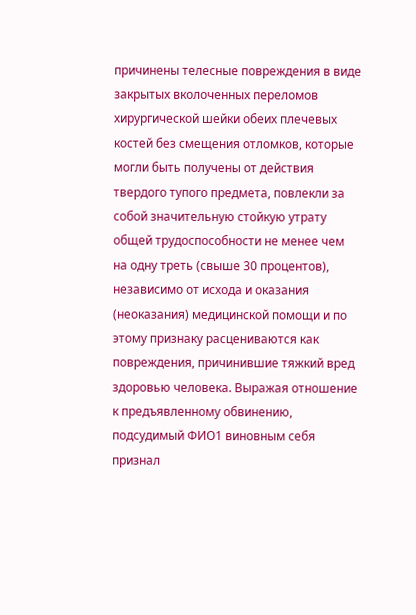причинены телесные повреждения в виде закрытых вколоченных переломов хирургической шейки обеих плечевых костей без смещения отломков, которые могли быть получены от действия твердого тупого предмета, повлекли за собой значительную стойкую утрату общей трудоспособности не менее чем на одну треть (свыше 30 процентов), независимо от исхода и оказания (неоказания) медицинской помощи и по этому признаку расцениваются как повреждения, причинившие тяжкий вред здоровью человека. Выражая отношение к предъявленному обвинению, подсудимый ФИО1 виновным себя признал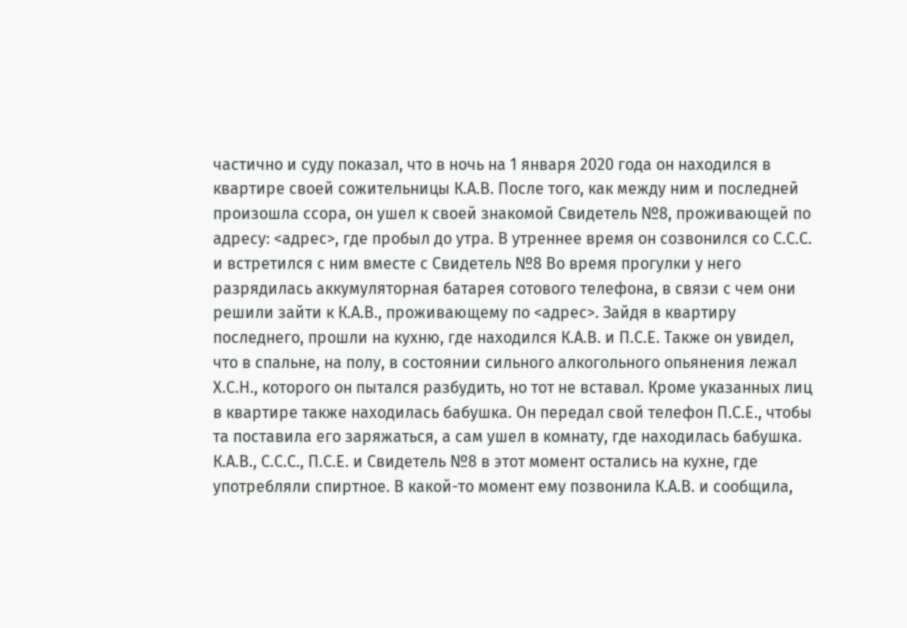частично и суду показал, что в ночь на 1 января 2020 года он находился в квартире своей сожительницы К.А.В. После того, как между ним и последней произошла ссора, он ушел к своей знакомой Свидетель №8, проживающей по адресу: <адрес>, где пробыл до утра. В утреннее время он созвонился со С.С.С. и встретился с ним вместе с Свидетель №8 Во время прогулки у него разрядилась аккумуляторная батарея сотового телефона, в связи с чем они решили зайти к К.А.В., проживающему по <адрес>. Зайдя в квартиру последнего, прошли на кухню, где находился К.А.В. и П.С.Е. Также он увидел, что в спальне, на полу, в состоянии сильного алкогольного опьянения лежал Х.С.Н., которого он пытался разбудить, но тот не вставал. Кроме указанных лиц в квартире также находилась бабушка. Он передал свой телефон П.С.Е., чтобы та поставила его заряжаться, а сам ушел в комнату, где находилась бабушка. К.А.В., С.С.С., П.С.Е. и Свидетель №8 в этот момент остались на кухне, где употребляли спиртное. В какой-то момент ему позвонила К.А.В. и сообщила,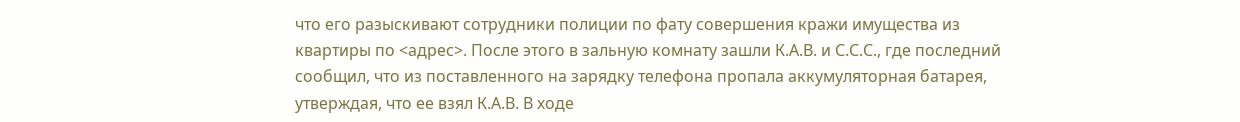что его разыскивают сотрудники полиции по фату совершения кражи имущества из квартиры по <адрес>. После этого в зальную комнату зашли К.А.В. и С.С.С., где последний сообщил, что из поставленного на зарядку телефона пропала аккумуляторная батарея, утверждая, что ее взял К.А.В. В ходе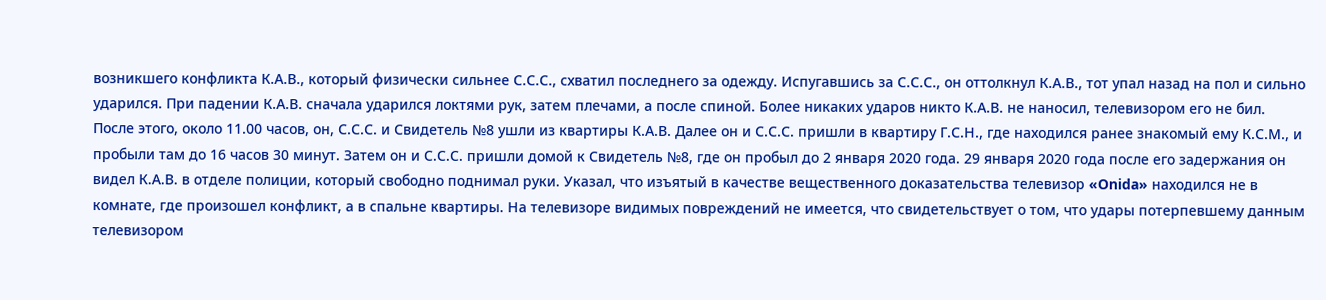возникшего конфликта К.А.В., который физически сильнее С.С.С., схватил последнего за одежду. Испугавшись за С.С.С., он оттолкнул К.А.В., тот упал назад на пол и сильно ударился. При падении К.А.В. сначала ударился локтями рук, затем плечами, а после спиной. Более никаких ударов никто К.А.В. не наносил, телевизором его не бил. После этого, около 11.00 часов, он, С.С.С. и Свидетель №8 ушли из квартиры К.А.В. Далее он и С.С.С. пришли в квартиру Г.С.Н., где находился ранее знакомый ему К.С.М., и пробыли там до 16 часов 30 минут. Затем он и С.С.С. пришли домой к Свидетель №8, где он пробыл до 2 января 2020 года. 29 января 2020 года после его задержания он видел К.А.В. в отделе полиции, который свободно поднимал руки. Указал, что изъятый в качестве вещественного доказательства телевизор «Onida» находился не в комнате, где произошел конфликт, а в спальне квартиры. На телевизоре видимых повреждений не имеется, что свидетельствует о том, что удары потерпевшему данным телевизором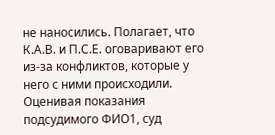не наносились. Полагает, что К.А.В. и П.С.Е. оговаривают его из-за конфликтов, которые у него с ними происходили. Оценивая показания подсудимого ФИО1, суд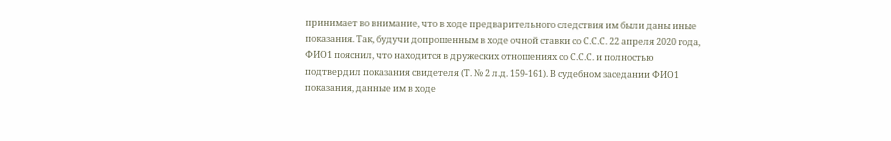принимает во внимание, что в ходе предварительного следствия им были даны иные показания. Так, будучи допрошенным в ходе очной ставки со С.С.С. 22 апреля 2020 года, ФИО1 пояснил, что находится в дружеских отношениях со С.С.С. и полностью подтвердил показания свидетеля (Т. № 2 л.д. 159-161). В судебном заседании ФИО1 показания, данные им в ходе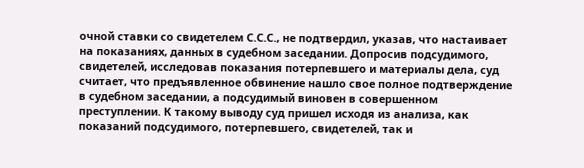очной ставки со свидетелем С.С.С., не подтвердил, указав, что настаивает на показаниях, данных в судебном заседании. Допросив подсудимого, свидетелей, исследовав показания потерпевшего и материалы дела, суд считает, что предъявленное обвинение нашло свое полное подтверждение в судебном заседании, а подсудимый виновен в совершенном преступлении. К такому выводу суд пришел исходя из анализа, как показаний подсудимого, потерпевшего, свидетелей, так и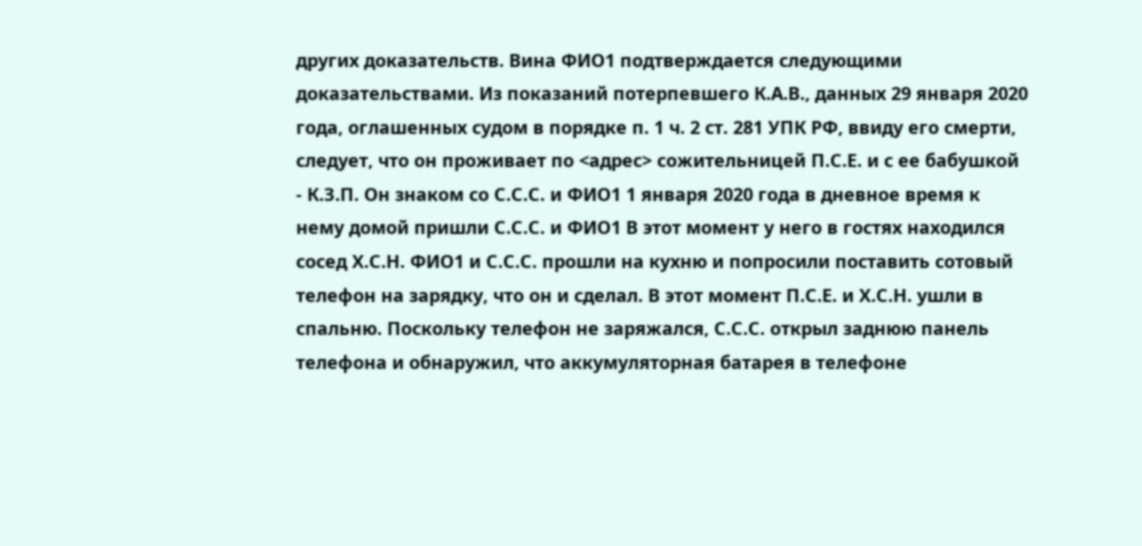других доказательств. Вина ФИО1 подтверждается следующими доказательствами. Из показаний потерпевшего К.А.В., данных 29 января 2020 года, оглашенных судом в порядке п. 1 ч. 2 ст. 281 УПК РФ, ввиду его смерти, следует, что он проживает по <адрес> сожительницей П.С.Е. и с ее бабушкой - К.З.П. Он знаком со С.С.С. и ФИО1 1 января 2020 года в дневное время к нему домой пришли С.С.С. и ФИО1 В этот момент у него в гостях находился сосед Х.С.Н. ФИО1 и С.С.С. прошли на кухню и попросили поставить сотовый телефон на зарядку, что он и сделал. В этот момент П.С.Е. и Х.С.Н. ушли в спальню. Поскольку телефон не заряжался, С.С.С. открыл заднюю панель телефона и обнаружил, что аккумуляторная батарея в телефоне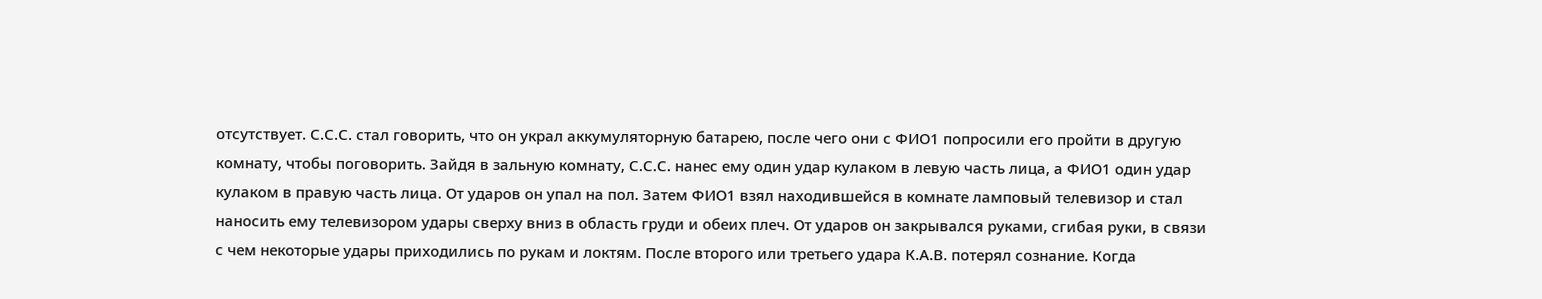отсутствует. С.С.С. стал говорить, что он украл аккумуляторную батарею, после чего они с ФИО1 попросили его пройти в другую комнату, чтобы поговорить. Зайдя в зальную комнату, С.С.С. нанес ему один удар кулаком в левую часть лица, а ФИО1 один удар кулаком в правую часть лица. От ударов он упал на пол. Затем ФИО1 взял находившейся в комнате ламповый телевизор и стал наносить ему телевизором удары сверху вниз в область груди и обеих плеч. От ударов он закрывался руками, сгибая руки, в связи с чем некоторые удары приходились по рукам и локтям. После второго или третьего удара К.А.В. потерял сознание. Когда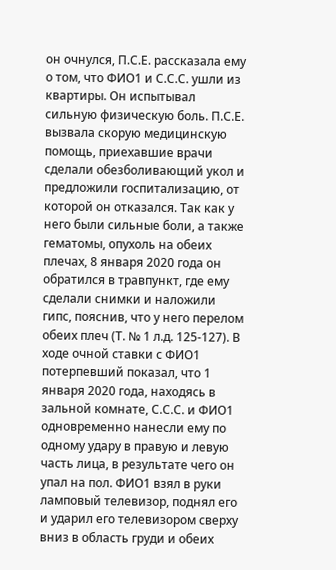он очнулся, П.С.Е. рассказала ему о том, что ФИО1 и С.С.С. ушли из квартиры. Он испытывал сильную физическую боль. П.С.Е. вызвала скорую медицинскую помощь, приехавшие врачи сделали обезболивающий укол и предложили госпитализацию, от которой он отказался. Так как у него были сильные боли, а также гематомы, опухоль на обеих плечах, 8 января 2020 года он обратился в травпункт, где ему сделали снимки и наложили гипс, пояснив, что у него перелом обеих плеч (Т. № 1 л.д. 125-127). В ходе очной ставки с ФИО1 потерпевший показал, что 1 января 2020 года, находясь в зальной комнате, С.С.С. и ФИО1 одновременно нанесли ему по одному удару в правую и левую часть лица, в результате чего он упал на пол. ФИО1 взял в руки ламповый телевизор, поднял его и ударил его телевизором сверху вниз в область груди и обеих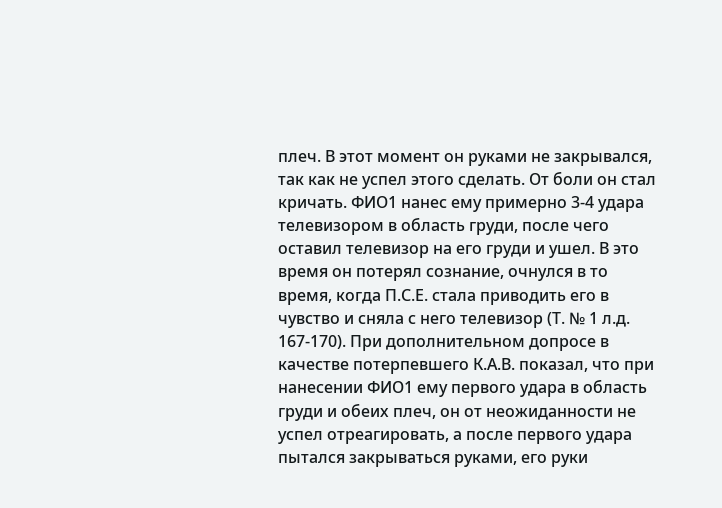плеч. В этот момент он руками не закрывался, так как не успел этого сделать. От боли он стал кричать. ФИО1 нанес ему примерно 3-4 удара телевизором в область груди, после чего оставил телевизор на его груди и ушел. В это время он потерял сознание, очнулся в то время, когда П.С.Е. стала приводить его в чувство и сняла с него телевизор (Т. № 1 л.д. 167-170). При дополнительном допросе в качестве потерпевшего К.А.В. показал, что при нанесении ФИО1 ему первого удара в область груди и обеих плеч, он от неожиданности не успел отреагировать, а после первого удара пытался закрываться руками, его руки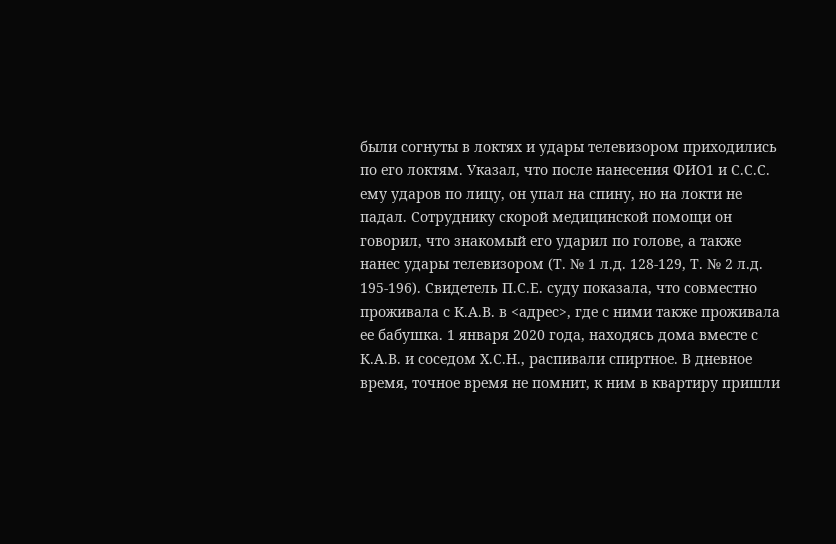были согнуты в локтях и удары телевизором приходились по его локтям. Указал, что после нанесения ФИО1 и С.С.С. ему ударов по лицу, он упал на спину, но на локти не падал. Сотруднику скорой медицинской помощи он говорил, что знакомый его ударил по голове, а также нанес удары телевизором (Т. № 1 л.д. 128-129, Т. № 2 л.д. 195-196). Свидетель П.С.Е. суду показала, что совместно проживала с К.А.В. в <адрес>, где с ними также проживала ее бабушка. 1 января 2020 года, находясь дома вместе с К.А.В. и соседом Х.С.Н., распивали спиртное. В дневное время, точное время не помнит, к ним в квартиру пришли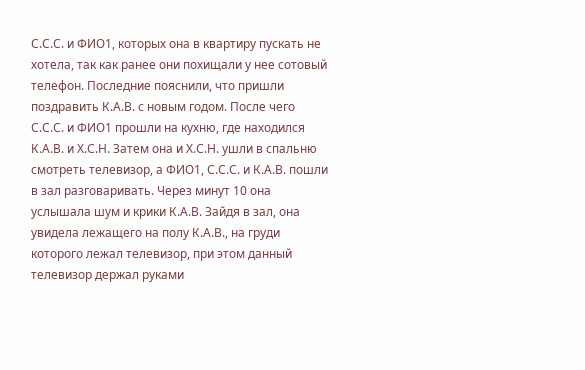С.С.С. и ФИО1, которых она в квартиру пускать не хотела, так как ранее они похищали у нее сотовый телефон. Последние пояснили, что пришли поздравить К.А.В. с новым годом. После чего С.С.С. и ФИО1 прошли на кухню, где находился К.А.В. и Х.С.Н. Затем она и Х.С.Н. ушли в спальню смотреть телевизор, а ФИО1, С.С.С. и К.А.В. пошли в зал разговаривать. Через минут 10 она услышала шум и крики К.А.В. Зайдя в зал, она увидела лежащего на полу К.А.В., на груди которого лежал телевизор, при этом данный телевизор держал руками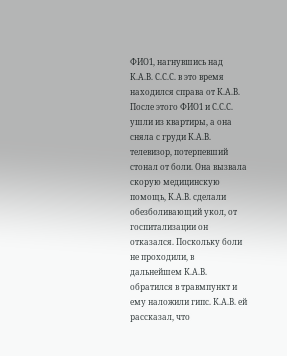ФИО1, нагнувшись над К.А.В. С.С.С. в это время находился справа от К.А.В. После этого ФИО1 и С.С.С. ушли из квартиры, а она сняла с груди К.А.В. телевизор, потерпевший стонал от боли. Она вызвала скорую медицинскую помощь, К.А.В. сделали обезболивающий укол, от госпитализации он отказался. Поскольку боли не проходили, в дальнейшем К.А.В. обратился в травмпункт и ему наложили гипс. К.А.В. ей рассказал, что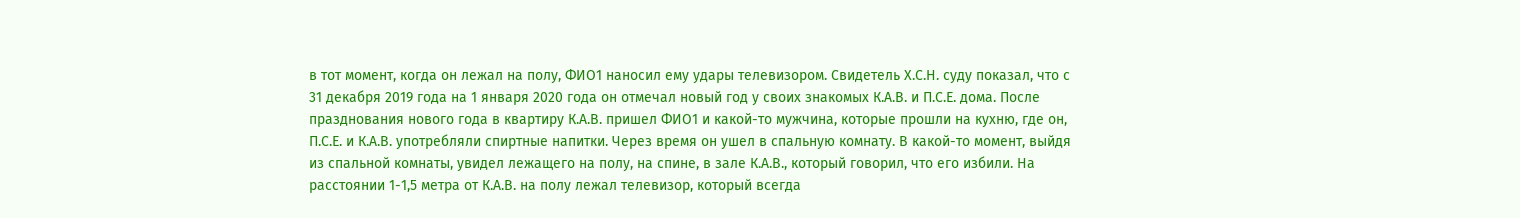в тот момент, когда он лежал на полу, ФИО1 наносил ему удары телевизором. Свидетель Х.С.Н. суду показал, что с 31 декабря 2019 года на 1 января 2020 года он отмечал новый год у своих знакомых К.А.В. и П.С.Е. дома. После празднования нового года в квартиру К.А.В. пришел ФИО1 и какой-то мужчина, которые прошли на кухню, где он, П.С.Е. и К.А.В. употребляли спиртные напитки. Через время он ушел в спальную комнату. В какой-то момент, выйдя из спальной комнаты, увидел лежащего на полу, на спине, в зале К.А.В., который говорил, что его избили. На расстоянии 1-1,5 метра от К.А.В. на полу лежал телевизор, который всегда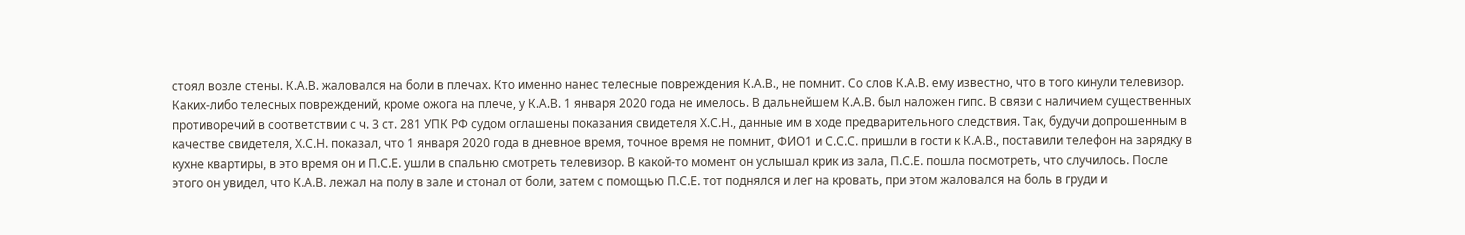стоял возле стены. К.А.В. жаловался на боли в плечах. Кто именно нанес телесные повреждения К.А.В., не помнит. Со слов К.А.В. ему известно, что в того кинули телевизор. Каких-либо телесных повреждений, кроме ожога на плече, у К.А.В. 1 января 2020 года не имелось. В дальнейшем К.А.В. был наложен гипс. В связи с наличием существенных противоречий в соответствии с ч. 3 ст. 281 УПК РФ судом оглашены показания свидетеля Х.С.Н., данные им в ходе предварительного следствия. Так, будучи допрошенным в качестве свидетеля, Х.С.Н. показал, что 1 января 2020 года в дневное время, точное время не помнит, ФИО1 и С.С.С. пришли в гости к К.А.В., поставили телефон на зарядку в кухне квартиры, в это время он и П.С.Е. ушли в спальню смотреть телевизор. В какой-то момент он услышал крик из зала, П.С.Е. пошла посмотреть, что случилось. После этого он увидел, что К.А.В. лежал на полу в зале и стонал от боли, затем с помощью П.С.Е. тот поднялся и лег на кровать, при этом жаловался на боль в груди и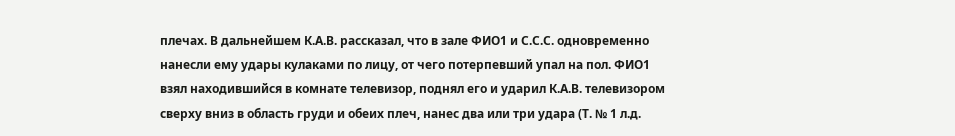плечах. В дальнейшем К.А.В. рассказал, что в зале ФИО1 и С.С.С. одновременно нанесли ему удары кулаками по лицу, от чего потерпевший упал на пол. ФИО1 взял находившийся в комнате телевизор, поднял его и ударил К.А.В. телевизором сверху вниз в область груди и обеих плеч, нанес два или три удара (Т. № 1 л.д.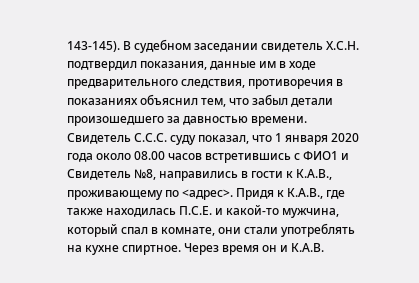143-145). В судебном заседании свидетель Х.С.Н. подтвердил показания, данные им в ходе предварительного следствия, противоречия в показаниях объяснил тем, что забыл детали произошедшего за давностью времени. Свидетель С.С.С. суду показал, что 1 января 2020 года около 08.00 часов встретившись с ФИО1 и Свидетель №8, направились в гости к К.А.В., проживающему по <адрес>. Придя к К.А.В., где также находилась П.С.Е. и какой-то мужчина, который спал в комнате, они стали употреблять на кухне спиртное. Через время он и К.А.В.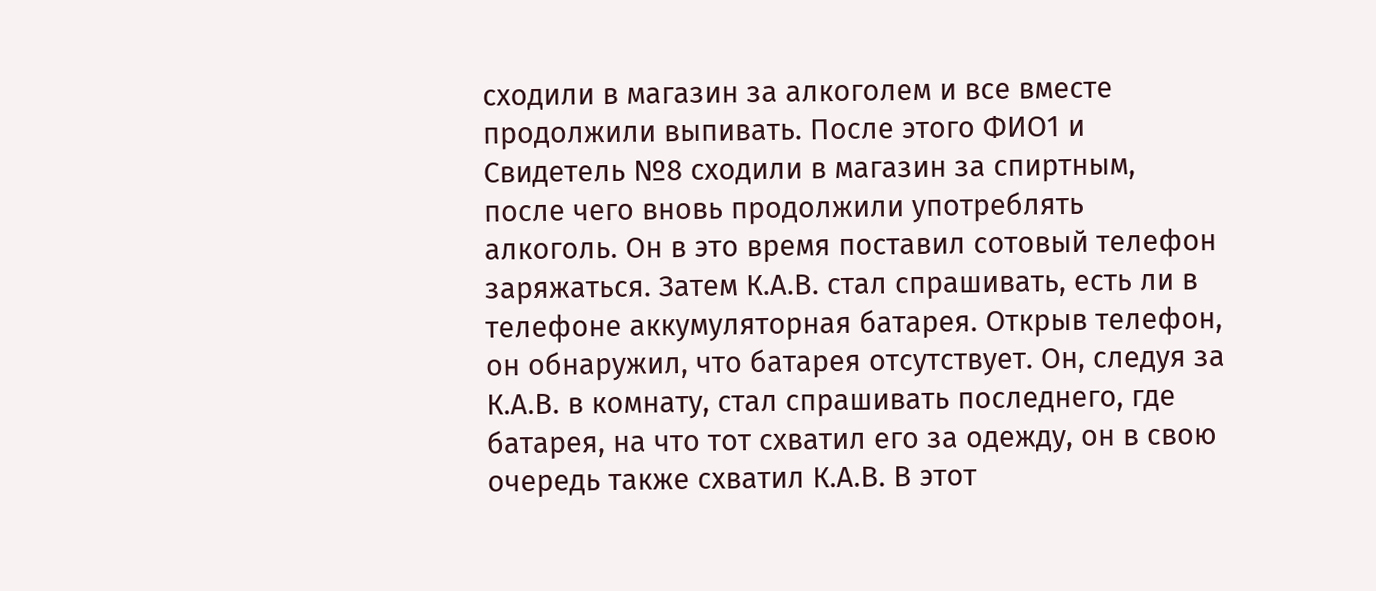сходили в магазин за алкоголем и все вместе продолжили выпивать. После этого ФИО1 и Свидетель №8 сходили в магазин за спиртным, после чего вновь продолжили употреблять алкоголь. Он в это время поставил сотовый телефон заряжаться. Затем К.А.В. стал спрашивать, есть ли в телефоне аккумуляторная батарея. Открыв телефон, он обнаружил, что батарея отсутствует. Он, следуя за К.А.В. в комнату, стал спрашивать последнего, где батарея, на что тот схватил его за одежду, он в свою очередь также схватил К.А.В. В этот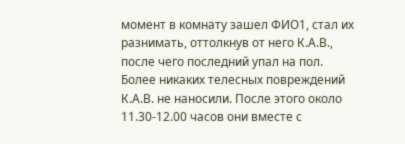момент в комнату зашел ФИО1, стал их разнимать, оттолкнув от него К.А.В., после чего последний упал на пол. Более никаких телесных повреждений К.А.В. не наносили. После этого около 11.30-12.00 часов они вместе с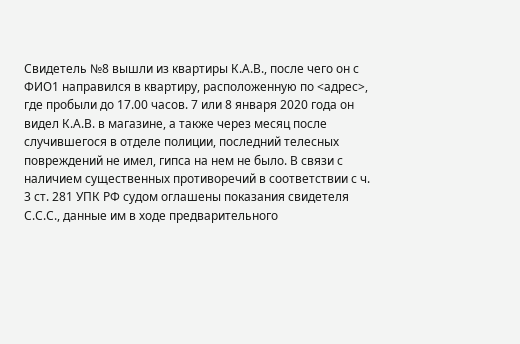Свидетель №8 вышли из квартиры К.А.В., после чего он с ФИО1 направился в квартиру, расположенную по <адрес>, где пробыли до 17.00 часов. 7 или 8 января 2020 года он видел К.А.В. в магазине, а также через месяц после случившегося в отделе полиции, последний телесных повреждений не имел, гипса на нем не было. В связи с наличием существенных противоречий в соответствии с ч. 3 ст. 281 УПК РФ судом оглашены показания свидетеля С.С.С., данные им в ходе предварительного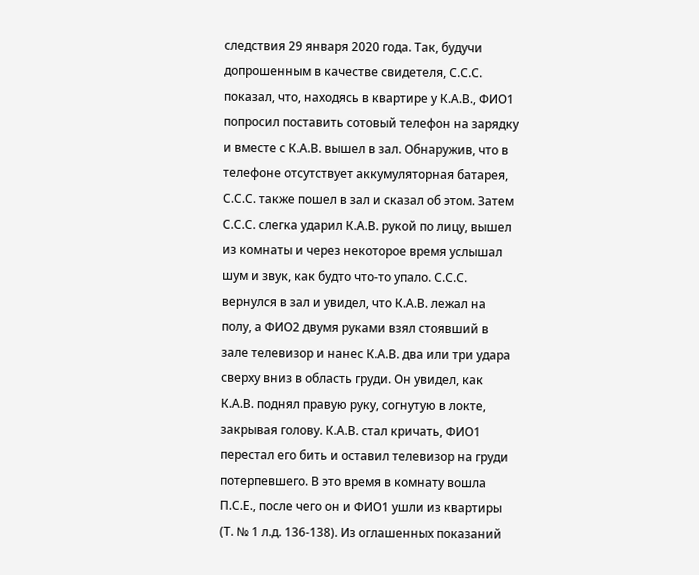следствия 29 января 2020 года. Так, будучи допрошенным в качестве свидетеля, С.С.С. показал, что, находясь в квартире у К.А.В., ФИО1 попросил поставить сотовый телефон на зарядку и вместе с К.А.В. вышел в зал. Обнаружив, что в телефоне отсутствует аккумуляторная батарея, С.С.С. также пошел в зал и сказал об этом. Затем С.С.С. слегка ударил К.А.В. рукой по лицу, вышел из комнаты и через некоторое время услышал шум и звук, как будто что-то упало. С.С.С. вернулся в зал и увидел, что К.А.В. лежал на полу, а ФИО2 двумя руками взял стоявший в зале телевизор и нанес К.А.В. два или три удара сверху вниз в область груди. Он увидел, как К.А.В. поднял правую руку, согнутую в локте, закрывая голову. К.А.В. стал кричать, ФИО1 перестал его бить и оставил телевизор на груди потерпевшего. В это время в комнату вошла П.С.Е., после чего он и ФИО1 ушли из квартиры (Т. № 1 л.д. 136-138). Из оглашенных показаний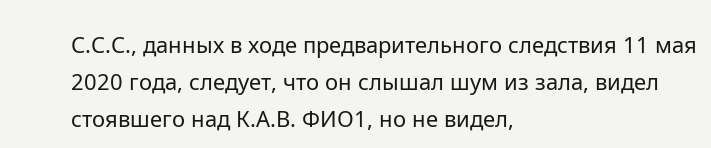С.С.С., данных в ходе предварительного следствия 11 мая 2020 года, следует, что он слышал шум из зала, видел стоявшего над К.А.В. ФИО1, но не видел,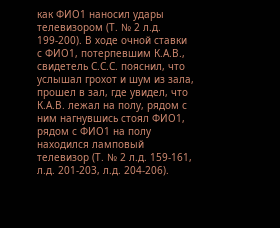как ФИО1 наносил удары телевизором (Т. № 2 л.д. 199-200). В ходе очной ставки с ФИО1, потерпевшим К.А.В., свидетель С.С.С. пояснил, что услышал грохот и шум из зала, прошел в зал, где увидел, что К.А.В. лежал на полу, рядом с ним нагнувшись стоял ФИО1, рядом с ФИО1 на полу находился ламповый телевизор (Т. № 2 л.д. 159-161, л.д. 201-203, л.д. 204-206).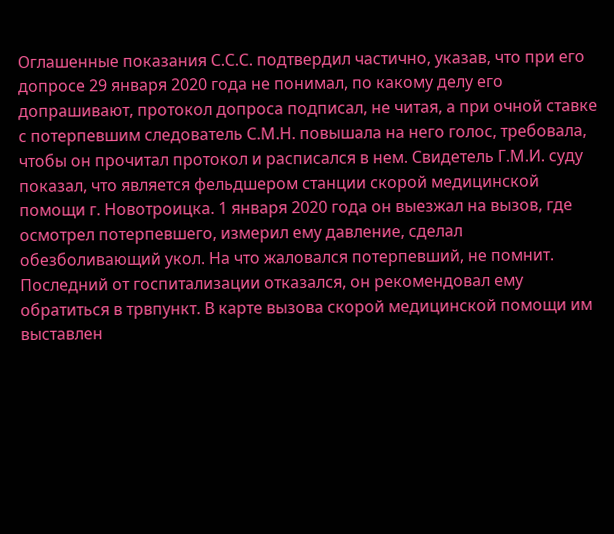Оглашенные показания С.С.С. подтвердил частично, указав, что при его допросе 29 января 2020 года не понимал, по какому делу его допрашивают, протокол допроса подписал, не читая, а при очной ставке с потерпевшим следователь С.М.Н. повышала на него голос, требовала, чтобы он прочитал протокол и расписался в нем. Свидетель Г.М.И. суду показал, что является фельдшером станции скорой медицинской помощи г. Новотроицка. 1 января 2020 года он выезжал на вызов, где осмотрел потерпевшего, измерил ему давление, сделал обезболивающий укол. На что жаловался потерпевший, не помнит. Последний от госпитализации отказался, он рекомендовал ему обратиться в трвпункт. В карте вызова скорой медицинской помощи им выставлен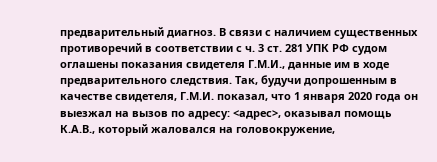предварительный диагноз. В связи с наличием существенных противоречий в соответствии с ч. 3 ст. 281 УПК РФ судом оглашены показания свидетеля Г.М.И., данные им в ходе предварительного следствия. Так, будучи допрошенным в качестве свидетеля, Г.М.И. показал, что 1 января 2020 года он выезжал на вызов по адресу: <адрес>, оказывал помощь К.А.В., который жаловался на головокружение,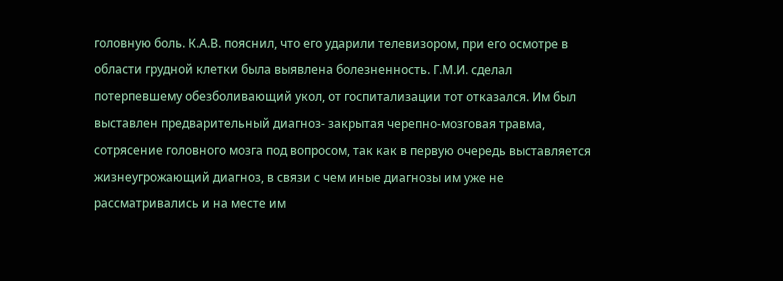головную боль. К.А.В. пояснил, что его ударили телевизором, при его осмотре в области грудной клетки была выявлена болезненность. Г.М.И. сделал потерпевшему обезболивающий укол, от госпитализации тот отказался. Им был выставлен предварительный диагноз- закрытая черепно-мозговая травма, сотрясение головного мозга под вопросом, так как в первую очередь выставляется жизнеугрожающий диагноз, в связи с чем иные диагнозы им уже не рассматривались и на месте им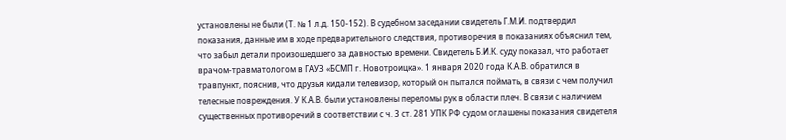установлены не были (Т. № 1 л.д. 150-152). В судебном заседании свидетель Г.М.И. подтвердил показания, данные им в ходе предварительного следствия, противоречия в показаниях объяснил тем, что забыл детали произошедшего за давностью времени. Свидетель Б.И.К. суду показал, что работает врачом-травматологом в ГАУЗ «БСМП г. Новотроицка». 1 января 2020 года К.А.В. обратился в травпункт, пояснив, что друзья кидали телевизор, который он пытался поймать, в связи с чем получил телесные повреждения. У К.А.В. были установлены переломы рук в области плеч. В связи с наличием существенных противоречий в соответствии с ч. 3 ст. 281 УПК РФ судом оглашены показания свидетеля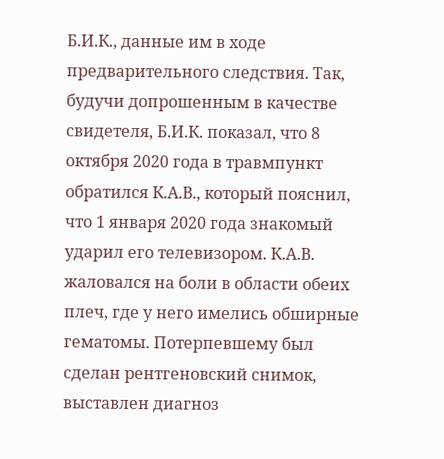Б.И.К., данные им в ходе предварительного следствия. Так, будучи допрошенным в качестве свидетеля, Б.И.К. показал, что 8 октября 2020 года в травмпункт обратился К.А.В., который пояснил, что 1 января 2020 года знакомый ударил его телевизором. К.А.В. жаловался на боли в области обеих плеч, где у него имелись обширные гематомы. Потерпевшему был сделан рентгеновский снимок, выставлен диагноз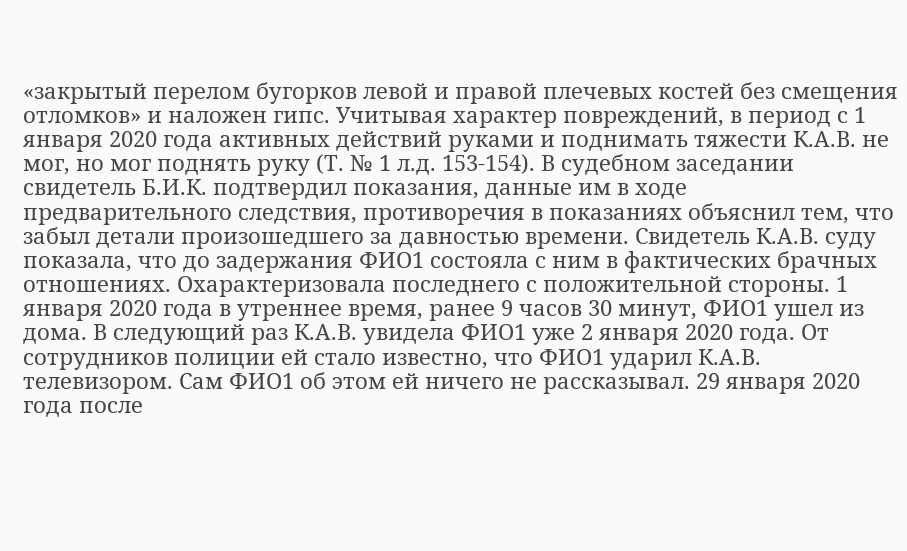«закрытый перелом бугорков левой и правой плечевых костей без смещения отломков» и наложен гипс. Учитывая характер повреждений, в период с 1 января 2020 года активных действий руками и поднимать тяжести К.А.В. не мог, но мог поднять руку (Т. № 1 л.д. 153-154). В судебном заседании свидетель Б.И.К. подтвердил показания, данные им в ходе предварительного следствия, противоречия в показаниях объяснил тем, что забыл детали произошедшего за давностью времени. Свидетель К.А.В. суду показала, что до задержания ФИО1 состояла с ним в фактических брачных отношениях. Охарактеризовала последнего с положительной стороны. 1 января 2020 года в утреннее время, ранее 9 часов 30 минут, ФИО1 ушел из дома. В следующий раз К.А.В. увидела ФИО1 уже 2 января 2020 года. От сотрудников полиции ей стало известно, что ФИО1 ударил К.А.В. телевизором. Сам ФИО1 об этом ей ничего не рассказывал. 29 января 2020 года после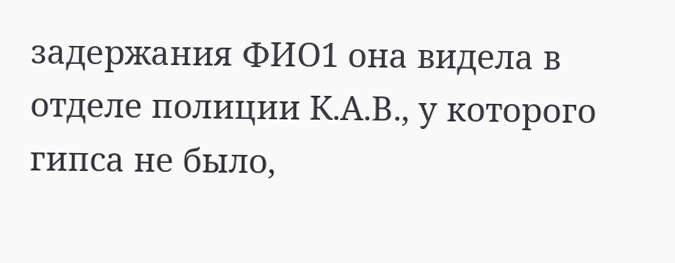задержания ФИО1 она видела в отделе полиции К.А.В., у которого гипса не было,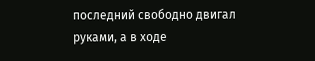последний свободно двигал руками, а в ходе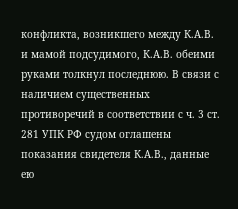конфликта, возникшего между К.А.В. и мамой подсудимого, К.А.В. обеими руками толкнул последнюю. В связи с наличием существенных противоречий в соответствии с ч. 3 ст. 281 УПК РФ судом оглашены показания свидетеля К.А.В., данные ею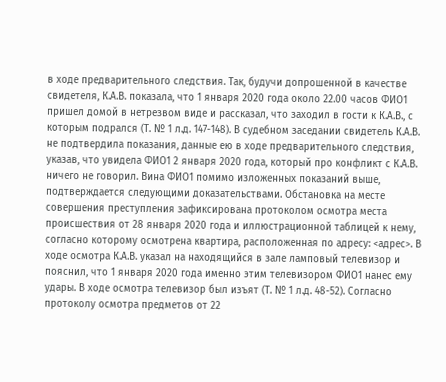в ходе предварительного следствия. Так, будучи допрошенной в качестве свидетеля, К.А.В. показала, что 1 января 2020 года около 22.00 часов ФИО1 пришел домой в нетрезвом виде и рассказал, что заходил в гости к К.А.В., с которым подрался (Т. № 1 л.д. 147-148). В судебном заседании свидетель К.А.В. не подтвердила показания, данные ею в ходе предварительного следствия, указав, что увидела ФИО1 2 января 2020 года, который про конфликт с К.А.В. ничего не говорил. Вина ФИО1 помимо изложенных показаний выше, подтверждается следующими доказательствами. Обстановка на месте совершения преступления зафиксирована протоколом осмотра места происшествия от 28 января 2020 года и иллюстрационной таблицей к нему, согласно которому осмотрена квартира, расположенная по адресу: <адрес>. В ходе осмотра К.А.В. указал на находящийся в зале ламповый телевизор и пояснил, что 1 января 2020 года именно этим телевизором ФИО1 нанес ему удары. В ходе осмотра телевизор был изъят (Т. № 1 л.д. 48-52). Согласно протоколу осмотра предметов от 22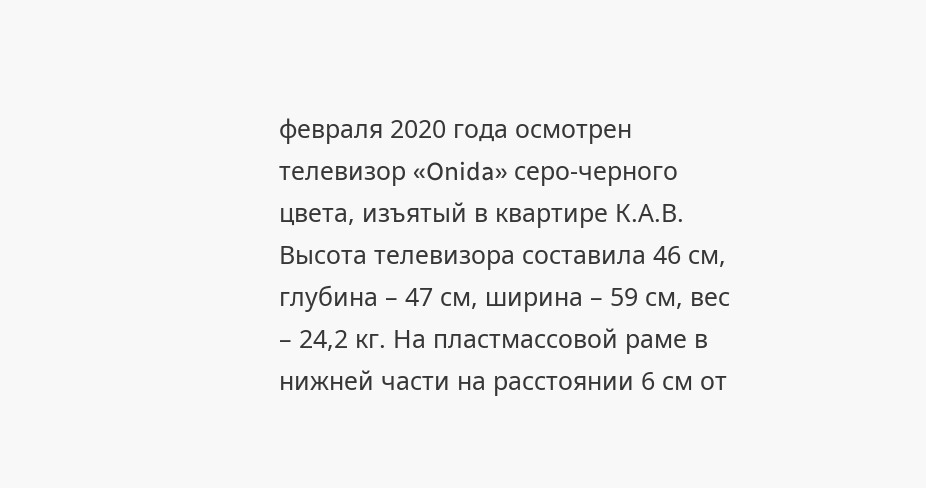февраля 2020 года осмотрен телевизор «Onida» серо-черного цвета, изъятый в квартире К.А.В. Высота телевизора составила 46 см, глубина – 47 см, ширина – 59 см, вес – 24,2 кг. На пластмассовой раме в нижней части на расстоянии 6 см от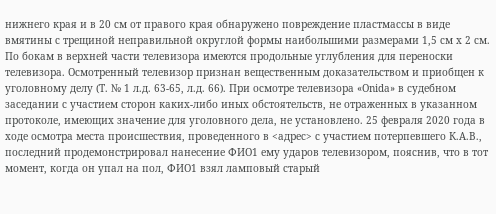нижнего края и в 20 см от правого края обнаружено повреждение пластмассы в виде вмятины с трещиной неправильной округлой формы наибольшими размерами 1,5 см х 2 см. По бокам в верхней части телевизора имеются продольные углубления для переноски телевизора. Осмотренный телевизор признан вещественным доказательством и приобщен к уголовному делу (Т. № 1 л.д. 63-65, л.д. 66). При осмотре телевизора «Onida» в судебном заседании с участием сторон каких-либо иных обстоятельств, не отраженных в указанном протоколе, имеющих значение для уголовного дела, не установлено. 25 февраля 2020 года в ходе осмотра места происшествия, проведенного в <адрес> с участием потерпевшего К.А.В., последний продемонстрировал нанесение ФИО1 ему ударов телевизором, пояснив, что в тот момент, когда он упал на пол, ФИО1 взял ламповый старый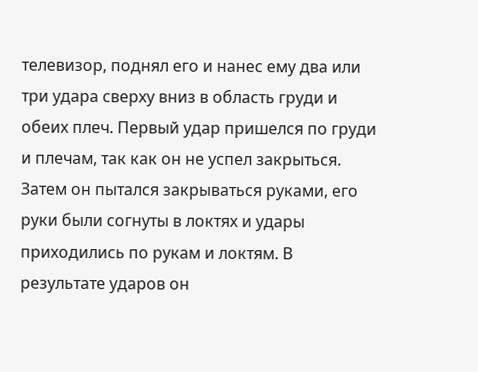телевизор, поднял его и нанес ему два или три удара сверху вниз в область груди и обеих плеч. Первый удар пришелся по груди и плечам, так как он не успел закрыться. Затем он пытался закрываться руками, его руки были согнуты в локтях и удары приходились по рукам и локтям. В результате ударов он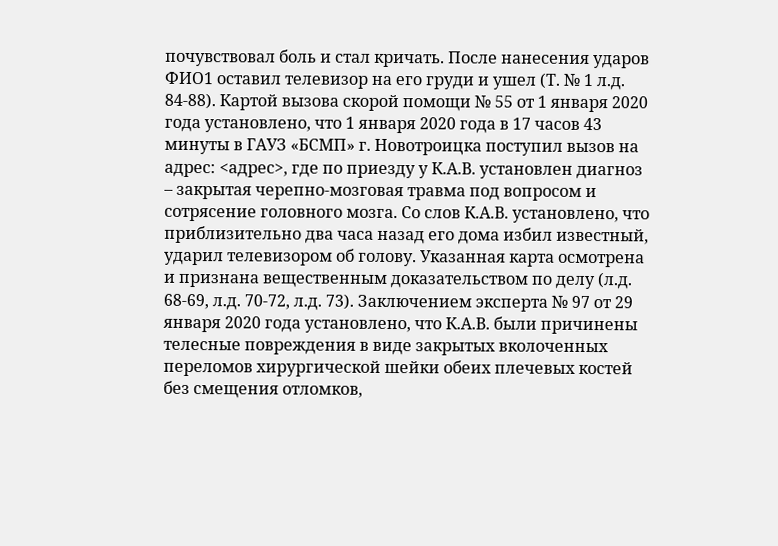почувствовал боль и стал кричать. После нанесения ударов ФИО1 оставил телевизор на его груди и ушел (Т. № 1 л.д. 84-88). Картой вызова скорой помощи № 55 от 1 января 2020 года установлено, что 1 января 2020 года в 17 часов 43 минуты в ГАУЗ «БСМП» г. Новотроицка поступил вызов на адрес: <адрес>, где по приезду у К.А.В. установлен диагноз – закрытая черепно-мозговая травма под вопросом и сотрясение головного мозга. Со слов К.А.В. установлено, что приблизительно два часа назад его дома избил известный, ударил телевизором об голову. Указанная карта осмотрена и признана вещественным доказательством по делу (л.д. 68-69, л.д. 70-72, л.д. 73). Заключением эксперта № 97 от 29 января 2020 года установлено, что К.А.В. были причинены телесные повреждения в виде закрытых вколоченных переломов хирургической шейки обеих плечевых костей без смещения отломков,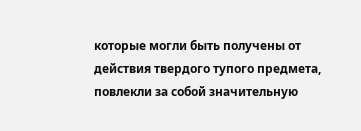которые могли быть получены от действия твердого тупого предмета, повлекли за собой значительную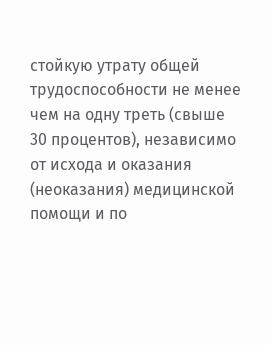стойкую утрату общей трудоспособности не менее чем на одну треть (свыше 30 процентов), независимо от исхода и оказания (неоказания) медицинской помощи и по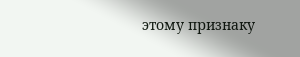этому признаку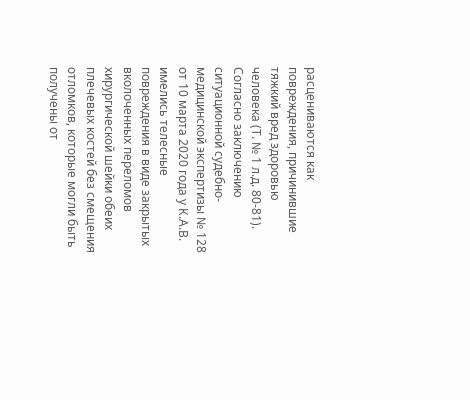расцениваются как повреждения, причинившие тяжкий вред здоровью человека (Т. № 1 л.д. 80-81). Согласно заключению ситуационной судебно-медицинской экспертизы № 128 от 10 марта 2020 года у К.А.В. имелись телесные повреждения в виде закрытых вколоченных переломов хирургической шейки обеих плечевых костей без смещения отломков, которые могли быть получены от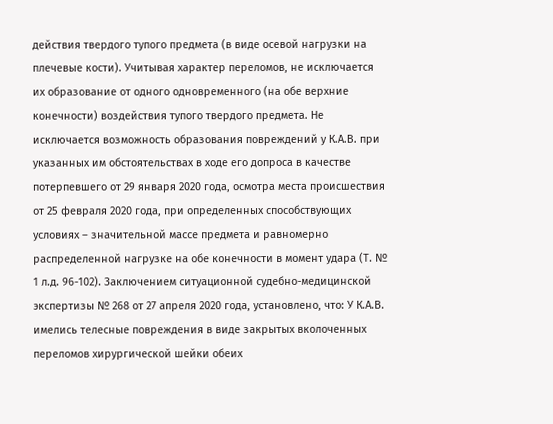действия твердого тупого предмета (в виде осевой нагрузки на плечевые кости). Учитывая характер переломов, не исключается их образование от одного одновременного (на обе верхние конечности) воздействия тупого твердого предмета. Не исключается возможность образования повреждений у К.А.В. при указанных им обстоятельствах в ходе его допроса в качестве потерпевшего от 29 января 2020 года, осмотра места происшествия от 25 февраля 2020 года, при определенных способствующих условиях – значительной массе предмета и равномерно распределенной нагрузке на обе конечности в момент удара (Т. № 1 л.д. 96-102). Заключением ситуационной судебно-медицинской экспертизы № 268 от 27 апреля 2020 года, установлено, что: У К.А.В. имелись телесные повреждения в виде закрытых вколоченных переломов хирургической шейки обеих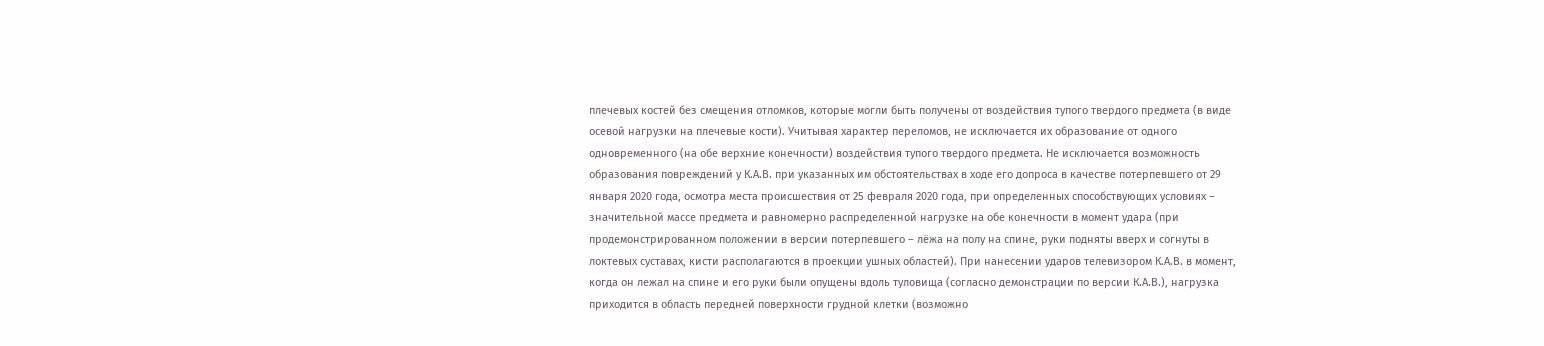плечевых костей без смещения отломков, которые могли быть получены от воздействия тупого твердого предмета (в виде осевой нагрузки на плечевые кости). Учитывая характер переломов, не исключается их образование от одного одновременного (на обе верхние конечности) воздействия тупого твердого предмета. Не исключается возможность образования повреждений у К.А.В. при указанных им обстоятельствах в ходе его допроса в качестве потерпевшего от 29 января 2020 года, осмотра места происшествия от 25 февраля 2020 года, при определенных способствующих условиях – значительной массе предмета и равномерно распределенной нагрузке на обе конечности в момент удара (при продемонстрированном положении в версии потерпевшего – лёжа на полу на спине, руки подняты вверх и согнуты в локтевых суставах, кисти располагаются в проекции ушных областей). При нанесении ударов телевизором К.А.В. в момент, когда он лежал на спине и его руки были опущены вдоль туловища (согласно демонстрации по версии К.А.В.), нагрузка приходится в область передней поверхности грудной клетки (возможно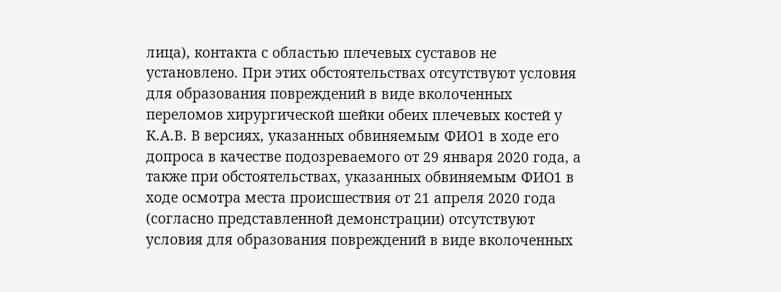лица), контакта с областью плечевых суставов не установлено. При этих обстоятельствах отсутствуют условия для образования повреждений в виде вколоченных переломов хирургической шейки обеих плечевых костей у К.А.В. В версиях, указанных обвиняемым ФИО1 в ходе его допроса в качестве подозреваемого от 29 января 2020 года, а также при обстоятельствах, указанных обвиняемым ФИО1 в ходе осмотра места происшествия от 21 апреля 2020 года (согласно представленной демонстрации) отсутствуют условия для образования повреждений в виде вколоченных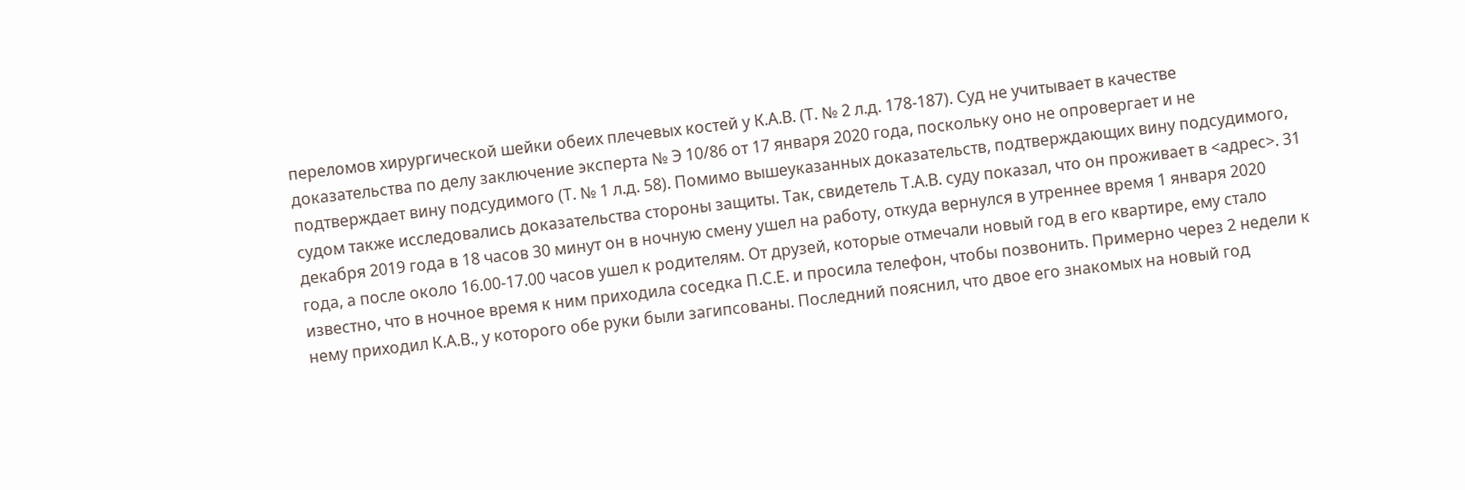переломов хирургической шейки обеих плечевых костей у К.А.В. (Т. № 2 л.д. 178-187). Суд не учитывает в качестве доказательства по делу заключение эксперта № Э 10/86 от 17 января 2020 года, поскольку оно не опровергает и не подтверждает вину подсудимого (Т. № 1 л.д. 58). Помимо вышеуказанных доказательств, подтверждающих вину подсудимого, судом также исследовались доказательства стороны защиты. Так, свидетель Т.А.В. суду показал, что он проживает в <адрес>. 31 декабря 2019 года в 18 часов 30 минут он в ночную смену ушел на работу, откуда вернулся в утреннее время 1 января 2020 года, а после около 16.00-17.00 часов ушел к родителям. От друзей, которые отмечали новый год в его квартире, ему стало известно, что в ночное время к ним приходила соседка П.С.Е. и просила телефон, чтобы позвонить. Примерно через 2 недели к нему приходил К.А.В., у которого обе руки были загипсованы. Последний пояснил, что двое его знакомых на новый год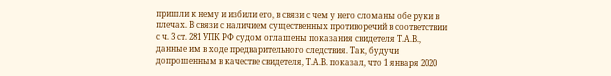пришли к нему и избили его, в связи с чем у него сломаны обе руки в плечах. В связи с наличием существенных противоречий в соответствии с ч. 3 ст. 281 УПК РФ судом оглашены показания свидетеля Т.А.В., данные им в ходе предварительного следствия. Так, будучи допрошенным в качестве свидетеля, Т.А.В. показал, что 1 января 2020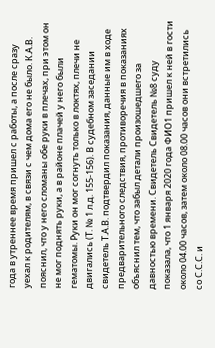года в утреннее время пришел с работы, а после сразу уехал к родителям, в связи с чем дома его не было. К.А.В. пояснил, что у него сломаны обе руки в плечах, при этом он не мог поднять руки, а в районе плачей у него были гематомы. Руки он мог согнуть только в локтях, плечи не двигались (Т. № 1 л.д. 155-156). В судебном заседании свидетель Т.А.В. подтвердил показания, данные им в ходе предварительного следствия, противоречия в показаниях объяснил тем, что забыл детали произошедшего за давностью времени. Свидетель Свидетель №8 суду показала, что 1 января 2020 года ФИО1 пришел к ней в гости около 04.00 часов, затем около 08.00 часов они встретились со С.С.С. и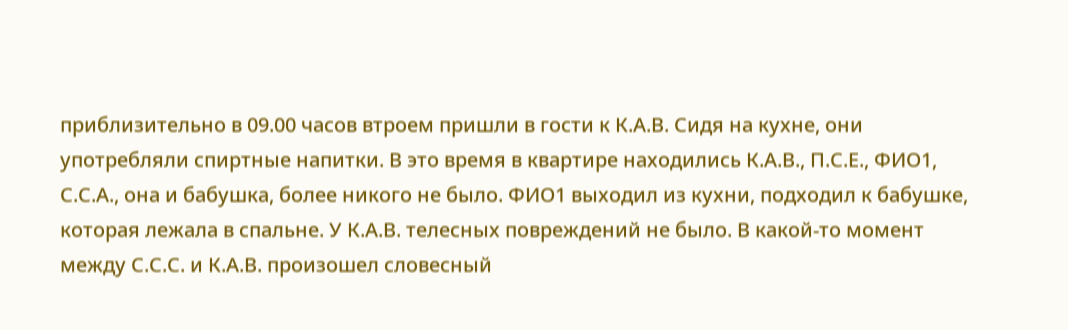приблизительно в 09.00 часов втроем пришли в гости к К.А.В. Сидя на кухне, они употребляли спиртные напитки. В это время в квартире находились К.А.В., П.С.Е., ФИО1, С.С.А., она и бабушка, более никого не было. ФИО1 выходил из кухни, подходил к бабушке, которая лежала в спальне. У К.А.В. телесных повреждений не было. В какой-то момент между С.С.С. и К.А.В. произошел словесный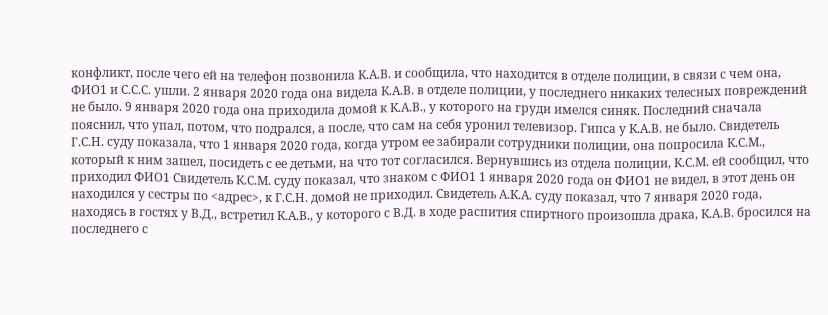конфликт, после чего ей на телефон позвонила К.А.В. и сообщила, что находится в отделе полиции, в связи с чем она, ФИО1 и С.С.С. ушли. 2 января 2020 года она видела К.А.В. в отделе полиции, у последнего никаких телесных повреждений не было. 9 января 2020 года она приходила домой к К.А.В., у которого на груди имелся синяк. Последний сначала пояснил, что упал, потом, что подрался, а после, что сам на себя уронил телевизор. Гипса у К.А.В. не было. Свидетель Г.С.Н. суду показала, что 1 января 2020 года, когда утром ее забирали сотрудники полиции, она попросила К.С.М., который к ним зашел, посидеть с ее детьми, на что тот согласился. Вернувшись из отдела полиции, К.С.М. ей сообщил, что приходил ФИО1 Свидетель К.С.М. суду показал, что знаком с ФИО1 1 января 2020 года он ФИО1 не видел, в этот день он находился у сестры по <адрес>, к Г.С.Н. домой не приходил. Свидетель А.К.А. суду показал, что 7 января 2020 года, находясь в гостях у В.Д., встретил К.А.В., у которого с В.Д. в ходе распития спиртного произошла драка, К.А.В. бросился на последнего с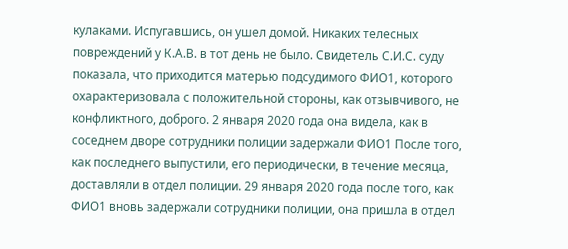кулаками. Испугавшись, он ушел домой. Никаких телесных повреждений у К.А.В. в тот день не было. Свидетель С.И.С. суду показала, что приходится матерью подсудимого ФИО1, которого охарактеризовала с положительной стороны, как отзывчивого, не конфликтного, доброго. 2 января 2020 года она видела, как в соседнем дворе сотрудники полиции задержали ФИО1 После того, как последнего выпустили, его периодически, в течение месяца, доставляли в отдел полиции. 29 января 2020 года после того, как ФИО1 вновь задержали сотрудники полиции, она пришла в отдел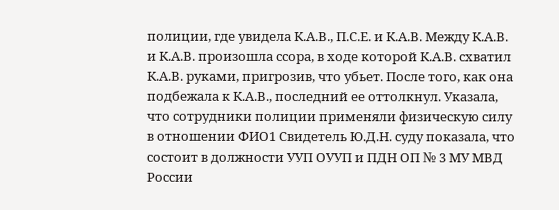полиции, где увидела К.А.В., П.С.Е. и К.А.В. Между К.А.В. и К.А.В. произошла ссора, в ходе которой К.А.В. схватил К.А.В. руками, пригрозив, что убьет. После того, как она подбежала к К.А.В., последний ее оттолкнул. Указала, что сотрудники полиции применяли физическую силу в отношении ФИО1 Свидетель Ю.Д.Н. суду показала, что состоит в должности УУП ОУУП и ПДН ОП № 3 МУ МВД России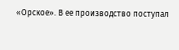«Орское». В ее производство поступал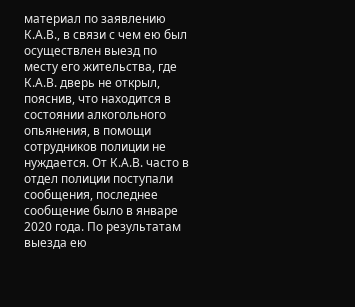материал по заявлению К.А.В., в связи с чем ею был осуществлен выезд по месту его жительства, где К.А.В. дверь не открыл, пояснив, что находится в состоянии алкогольного опьянения, в помощи сотрудников полиции не нуждается. От К.А.В. часто в отдел полиции поступали сообщения, последнее сообщение было в январе 2020 года. По результатам выезда ею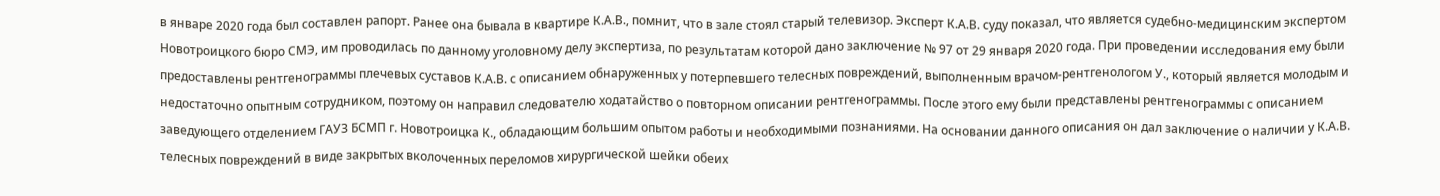в январе 2020 года был составлен рапорт. Ранее она бывала в квартире К.А.В., помнит, что в зале стоял старый телевизор. Эксперт К.А.В. суду показал, что является судебно-медицинским экспертом Новотроицкого бюро СМЭ, им проводилась по данному уголовному делу экспертиза, по результатам которой дано заключение № 97 от 29 января 2020 года. При проведении исследования ему были предоставлены рентгенограммы плечевых суставов К.А.В. с описанием обнаруженных у потерпевшего телесных повреждений, выполненным врачом-рентгенологом У., который является молодым и недостаточно опытным сотрудником, поэтому он направил следователю ходатайство о повторном описании рентгенограммы. После этого ему были представлены рентгенограммы с описанием заведующего отделением ГАУЗ БСМП г. Новотроицка К., обладающим большим опытом работы и необходимыми познаниями. На основании данного описания он дал заключение о наличии у К.А.В. телесных повреждений в виде закрытых вколоченных переломов хирургической шейки обеих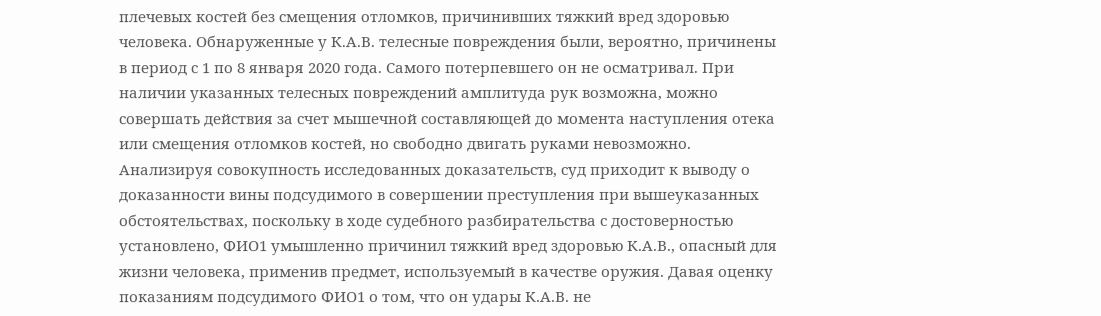плечевых костей без смещения отломков, причинивших тяжкий вред здоровью человека. Обнаруженные у К.А.В. телесные повреждения были, вероятно, причинены в период с 1 по 8 января 2020 года. Самого потерпевшего он не осматривал. При наличии указанных телесных повреждений амплитуда рук возможна, можно совершать действия за счет мышечной составляющей до момента наступления отека или смещения отломков костей, но свободно двигать руками невозможно. Анализируя совокупность исследованных доказательств, суд приходит к выводу о доказанности вины подсудимого в совершении преступления при вышеуказанных обстоятельствах, поскольку в ходе судебного разбирательства с достоверностью установлено, ФИО1 умышленно причинил тяжкий вред здоровью К.А.В., опасный для жизни человека, применив предмет, используемый в качестве оружия. Давая оценку показаниям подсудимого ФИО1 о том, что он удары К.А.В. не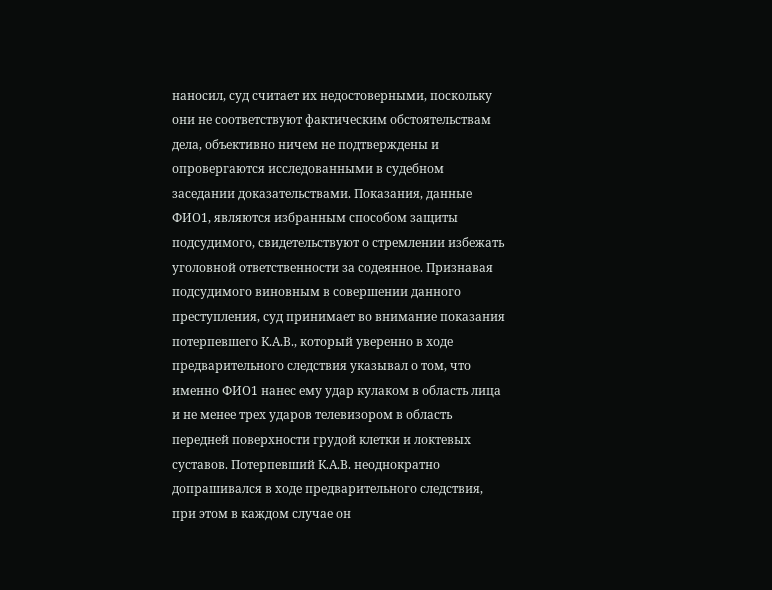наносил, суд считает их недостоверными, поскольку они не соответствуют фактическим обстоятельствам дела, объективно ничем не подтверждены и опровергаются исследованными в судебном заседании доказательствами. Показания, данные ФИО1, являются избранным способом защиты подсудимого, свидетельствуют о стремлении избежать уголовной ответственности за содеянное. Признавая подсудимого виновным в совершении данного преступления, суд принимает во внимание показания потерпевшего К.А.В., который уверенно в ходе предварительного следствия указывал о том, что именно ФИО1 нанес ему удар кулаком в область лица и не менее трех ударов телевизором в область передней поверхности грудой клетки и локтевых суставов. Потерпевший К.А.В. неоднократно допрашивался в ходе предварительного следствия, при этом в каждом случае он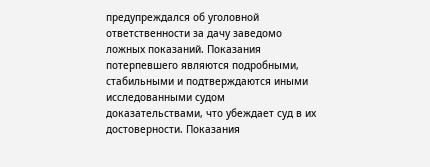предупреждался об уголовной ответственности за дачу заведомо ложных показаний. Показания потерпевшего являются подробными, стабильными и подтверждаются иными исследованными судом доказательствами, что убеждает суд в их достоверности. Показания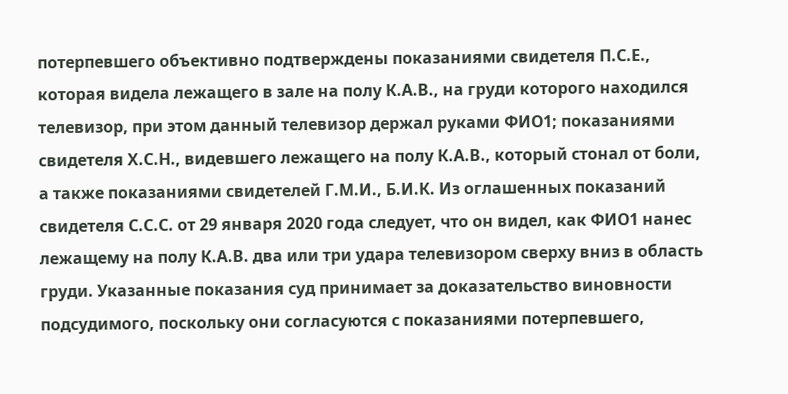потерпевшего объективно подтверждены показаниями свидетеля П.С.Е., которая видела лежащего в зале на полу К.А.В., на груди которого находился телевизор, при этом данный телевизор держал руками ФИО1; показаниями свидетеля Х.С.Н., видевшего лежащего на полу К.А.В., который стонал от боли, а также показаниями свидетелей Г.М.И., Б.И.К. Из оглашенных показаний свидетеля С.С.С. от 29 января 2020 года следует, что он видел, как ФИО1 нанес лежащему на полу К.А.В. два или три удара телевизором сверху вниз в область груди. Указанные показания суд принимает за доказательство виновности подсудимого, поскольку они согласуются с показаниями потерпевшего,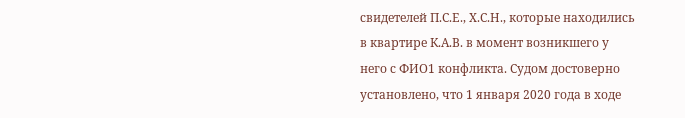свидетелей П.С.Е., Х.С.Н., которые находились в квартире К.А.В. в момент возникшего у него с ФИО1 конфликта. Судом достоверно установлено, что 1 января 2020 года в ходе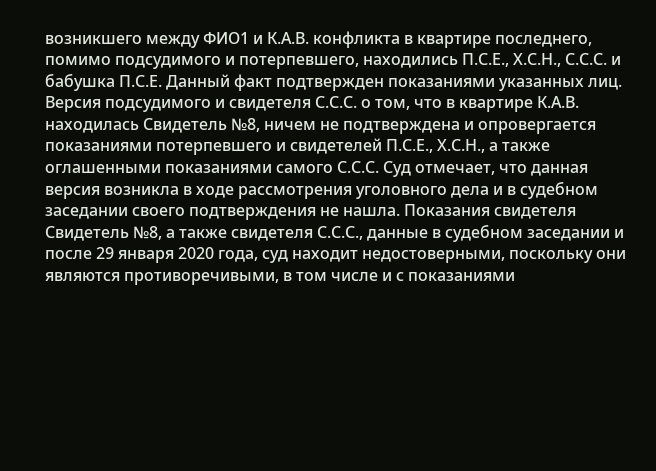возникшего между ФИО1 и К.А.В. конфликта в квартире последнего, помимо подсудимого и потерпевшего, находились П.С.Е., Х.С.Н., С.С.С. и бабушка П.С.Е. Данный факт подтвержден показаниями указанных лиц. Версия подсудимого и свидетеля С.С.С. о том, что в квартире К.А.В. находилась Свидетель №8, ничем не подтверждена и опровергается показаниями потерпевшего и свидетелей П.С.Е., Х.С.Н., а также оглашенными показаниями самого С.С.С. Суд отмечает, что данная версия возникла в ходе рассмотрения уголовного дела и в судебном заседании своего подтверждения не нашла. Показания свидетеля Свидетель №8, а также свидетеля С.С.С., данные в судебном заседании и после 29 января 2020 года, суд находит недостоверными, поскольку они являются противоречивыми, в том числе и с показаниями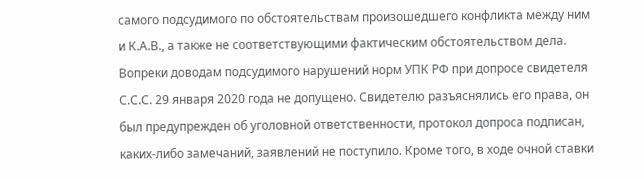самого подсудимого по обстоятельствам произошедшего конфликта между ним и К.А.В., а также не соответствующими фактическим обстоятельством дела. Вопреки доводам подсудимого нарушений норм УПК РФ при допросе свидетеля С.С.С. 29 января 2020 года не допущено. Свидетелю разъяснялись его права, он был предупрежден об уголовной ответственности, протокол допроса подписан, каких-либо замечаний, заявлений не поступило. Кроме того, в ходе очной ставки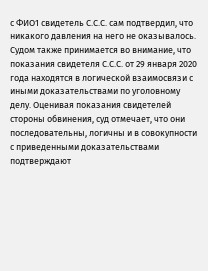с ФИО1 свидетель С.С.С. сам подтвердил, что никакого давления на него не оказывалось. Судом также принимается во внимание, что показания свидетеля С.С.С. от 29 января 2020 года находятся в логической взаимосвязи с иными доказательствами по уголовному делу. Оценивая показания свидетелей стороны обвинения, суд отмечает, что они последовательны, логичны и в совокупности с приведенными доказательствами подтверждают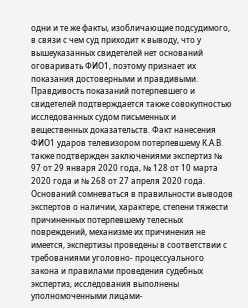одни и те же факты, изобличающие подсудимого, в связи с чем суд приходит к выводу, что у вышеуказанных свидетелей нет оснований оговаривать ФИО1, поэтому признает их показания достоверными и правдивыми. Правдивость показаний потерпевшего и свидетелей подтверждается также совокупностью исследованных судом письменных и вещественных доказательств. Факт нанесения ФИО1 ударов телевизором потерпевшему К.А.В. также подтвержден заключениями экспертиз № 97 от 29 января 2020 года, № 128 от 10 марта 2020 года и № 268 от 27 апреля 2020 года. Оснований сомневаться в правильности выводов экспертов о наличии, характере, степени тяжести причиненных потерпевшему телесных повреждений, механизме их причинения не имеется, экспертизы проведены в соответствии с требованиями уголовно- процессуального закона и правилами проведения судебных экспертиз, исследования выполнены уполномоченными лицами-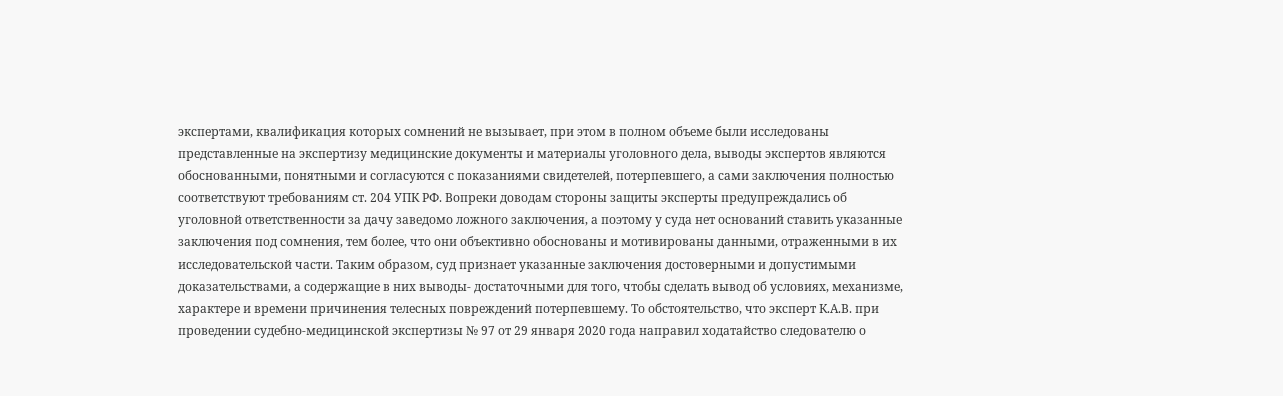экспертами, квалификация которых сомнений не вызывает, при этом в полном объеме были исследованы представленные на экспертизу медицинские документы и материалы уголовного дела, выводы экспертов являются обоснованными, понятными и согласуются с показаниями свидетелей, потерпевшего, а сами заключения полностью соответствуют требованиям ст. 204 УПК РФ. Вопреки доводам стороны защиты эксперты предупреждались об уголовной ответственности за дачу заведомо ложного заключения, а поэтому у суда нет оснований ставить указанные заключения под сомнения, тем более, что они объективно обоснованы и мотивированы данными, отраженными в их исследовательской части. Таким образом, суд признает указанные заключения достоверными и допустимыми доказательствами, а содержащие в них выводы- достаточными для того, чтобы сделать вывод об условиях, механизме, характере и времени причинения телесных повреждений потерпевшему. То обстоятельство, что эксперт К.А.В. при проведении судебно-медицинской экспертизы № 97 от 29 января 2020 года направил ходатайство следователю о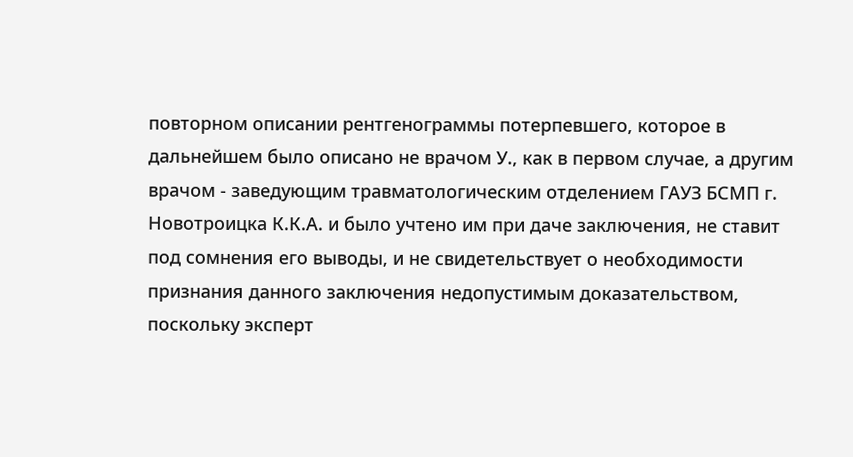повторном описании рентгенограммы потерпевшего, которое в дальнейшем было описано не врачом У., как в первом случае, а другим врачом - заведующим травматологическим отделением ГАУЗ БСМП г. Новотроицка К.К.А. и было учтено им при даче заключения, не ставит под сомнения его выводы, и не свидетельствует о необходимости признания данного заключения недопустимым доказательством, поскольку эксперт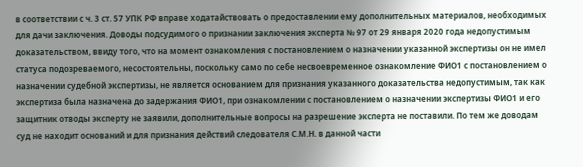в соответствии с ч. 3 ст. 57 УПК РФ вправе ходатайствовать о предоставлении ему дополнительных материалов, необходимых для дачи заключения. Доводы подсудимого о признании заключения эксперта № 97 от 29 января 2020 года недопустимым доказательством, ввиду того, что на момент ознакомления с постановлением о назначении указанной экспертизы он не имел статуса подозреваемого, несостоятельны, поскольку само по себе несвоевременное ознакомление ФИО1 с постановлением о назначении судебной экспертизы, не является основанием для признания указанного доказательства недопустимым, так как экспертиза была назначена до задержания ФИО1, при ознакомлении с постановлением о назначении экспертизы ФИО1 и его защитник отводы эксперту не заявили, дополнительные вопросы на разрешение эксперта не поставили. По тем же доводам суд не находит оснований и для признания действий следователя С.М.Н. в данной части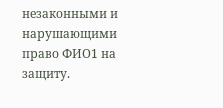незаконными и нарушающими право ФИО1 на защиту.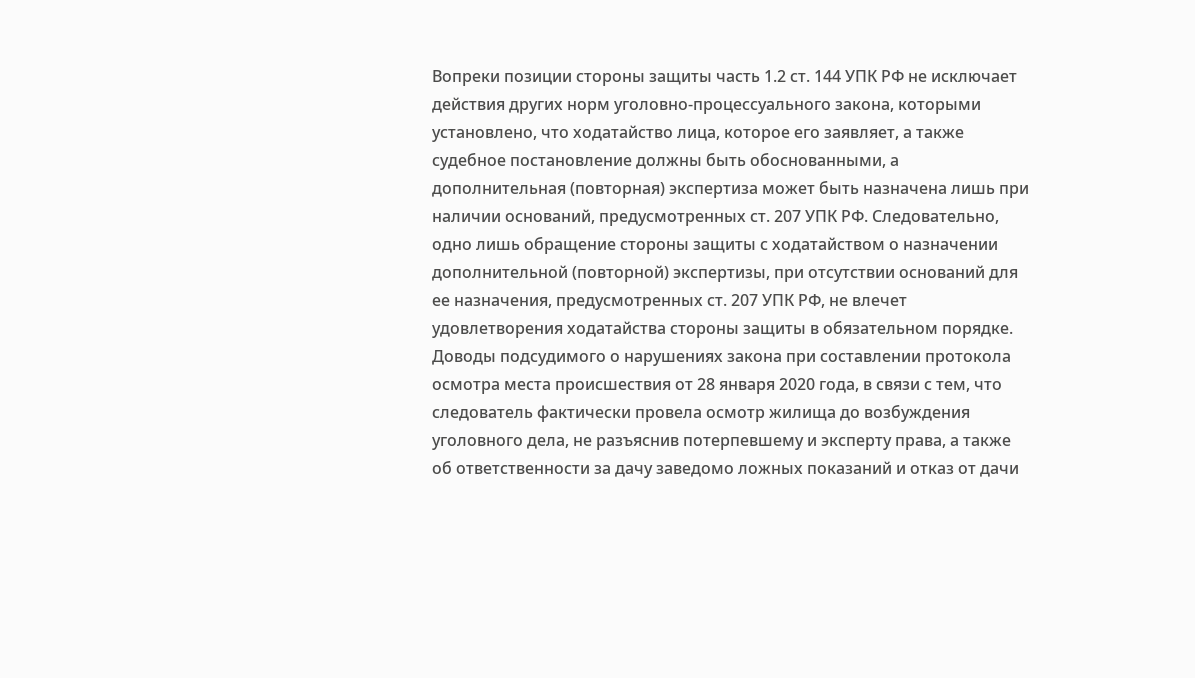Вопреки позиции стороны защиты часть 1.2 ст. 144 УПК РФ не исключает действия других норм уголовно-процессуального закона, которыми установлено, что ходатайство лица, которое его заявляет, а также судебное постановление должны быть обоснованными, а дополнительная (повторная) экспертиза может быть назначена лишь при наличии оснований, предусмотренных ст. 207 УПК РФ. Следовательно, одно лишь обращение стороны защиты с ходатайством о назначении дополнительной (повторной) экспертизы, при отсутствии оснований для ее назначения, предусмотренных ст. 207 УПК РФ, не влечет удовлетворения ходатайства стороны защиты в обязательном порядке. Доводы подсудимого о нарушениях закона при составлении протокола осмотра места происшествия от 28 января 2020 года, в связи с тем, что следователь фактически провела осмотр жилища до возбуждения уголовного дела, не разъяснив потерпевшему и эксперту права, а также об ответственности за дачу заведомо ложных показаний и отказ от дачи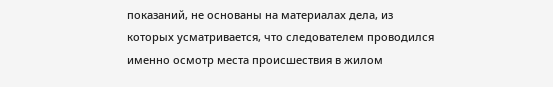показаний, не основаны на материалах дела, из которых усматривается, что следователем проводился именно осмотр места происшествия в жилом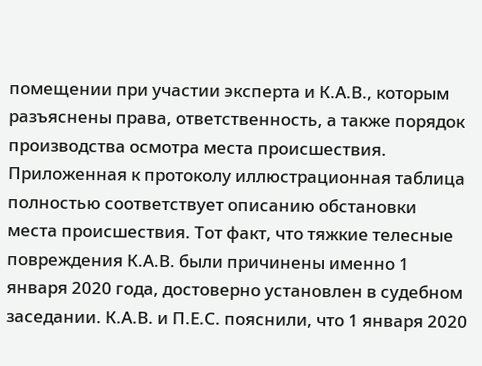помещении при участии эксперта и К.А.В., которым разъяснены права, ответственность, а также порядок производства осмотра места происшествия. Приложенная к протоколу иллюстрационная таблица полностью соответствует описанию обстановки места происшествия. Тот факт, что тяжкие телесные повреждения К.А.В. были причинены именно 1 января 2020 года, достоверно установлен в судебном заседании. К.А.В. и П.Е.С. пояснили, что 1 января 2020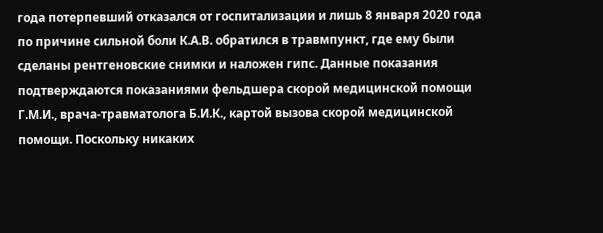года потерпевший отказался от госпитализации и лишь 8 января 2020 года по причине сильной боли К.А.В. обратился в травмпункт, где ему были сделаны рентгеновские снимки и наложен гипс. Данные показания подтверждаются показаниями фельдшера скорой медицинской помощи Г.М.И., врача-травматолога Б.И.К., картой вызова скорой медицинской помощи. Поскольку никаких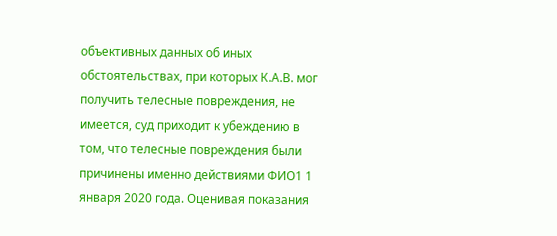объективных данных об иных обстоятельствах, при которых К.А.В. мог получить телесные повреждения, не имеется, суд приходит к убеждению в том, что телесные повреждения были причинены именно действиями ФИО1 1 января 2020 года. Оценивая показания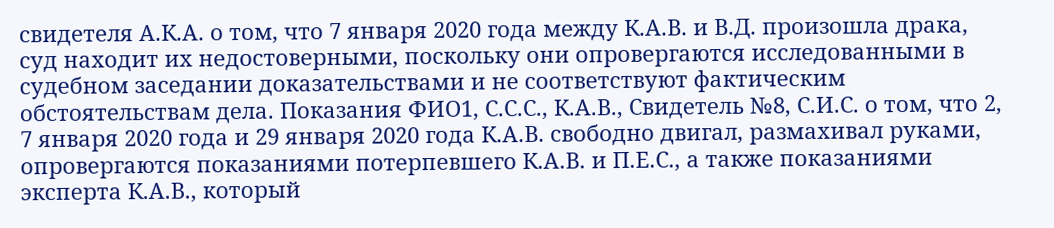свидетеля А.К.А. о том, что 7 января 2020 года между К.А.В. и В.Д. произошла драка, суд находит их недостоверными, поскольку они опровергаются исследованными в судебном заседании доказательствами и не соответствуют фактическим обстоятельствам дела. Показания ФИО1, С.С.С., К.А.В., Свидетель №8, С.И.С. о том, что 2, 7 января 2020 года и 29 января 2020 года К.А.В. свободно двигал, размахивал руками, опровергаются показаниями потерпевшего К.А.В. и П.Е.С., а также показаниями эксперта К.А.В., который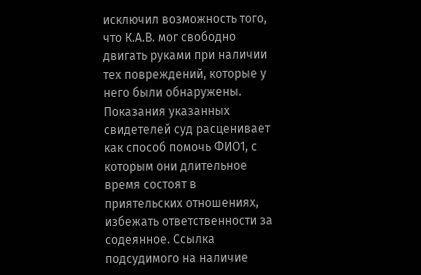исключил возможность того, что К.А.В. мог свободно двигать руками при наличии тех повреждений, которые у него были обнаружены. Показания указанных свидетелей суд расценивает как способ помочь ФИО1, с которым они длительное время состоят в приятельских отношениях, избежать ответственности за содеянное. Ссылка подсудимого на наличие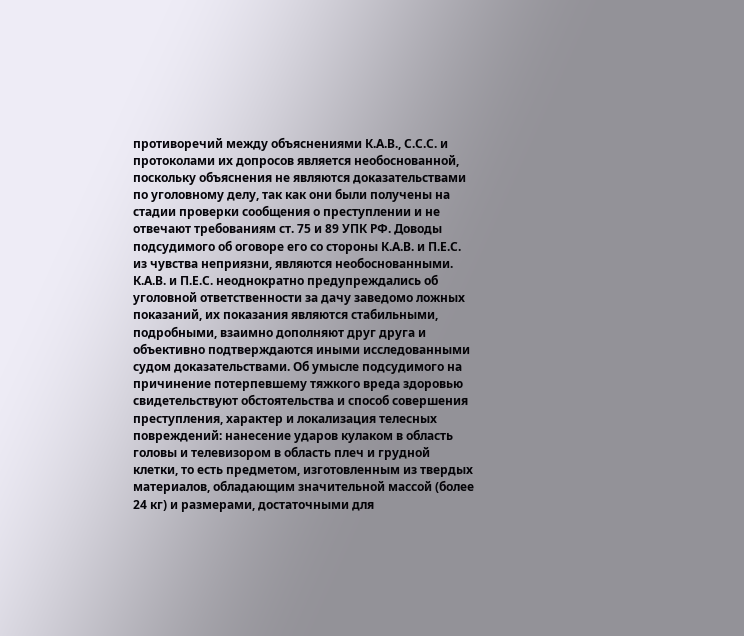противоречий между объяснениями К.А.В., С.С.С. и протоколами их допросов является необоснованной, поскольку объяснения не являются доказательствами по уголовному делу, так как они были получены на стадии проверки сообщения о преступлении и не отвечают требованиям ст. 75 и 89 УПК РФ. Доводы подсудимого об оговоре его со стороны К.А.В. и П.Е.С. из чувства неприязни, являются необоснованными. К.А.В. и П.Е.С. неоднократно предупреждались об уголовной ответственности за дачу заведомо ложных показаний, их показания являются стабильными, подробными, взаимно дополняют друг друга и объективно подтверждаются иными исследованными судом доказательствами. Об умысле подсудимого на причинение потерпевшему тяжкого вреда здоровью свидетельствуют обстоятельства и способ совершения преступления, характер и локализация телесных повреждений: нанесение ударов кулаком в область головы и телевизором в область плеч и грудной клетки, то есть предметом, изготовленным из твердых материалов, обладающим значительной массой (более 24 кг) и размерами, достаточными для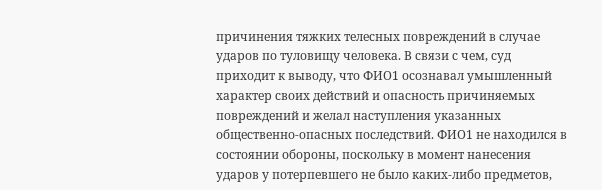причинения тяжких телесных повреждений в случае ударов по туловищу человека. В связи с чем, суд приходит к выводу, что ФИО1 осознавал умышленный характер своих действий и опасность причиняемых повреждений и желал наступления указанных общественно-опасных последствий. ФИО1 не находился в состоянии обороны, поскольку в момент нанесения ударов у потерпевшего не было каких-либо предметов,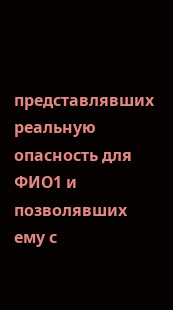представлявших реальную опасность для ФИО1 и позволявших ему с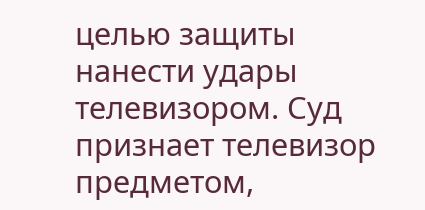целью защиты нанести удары телевизором. Суд признает телевизор предметом,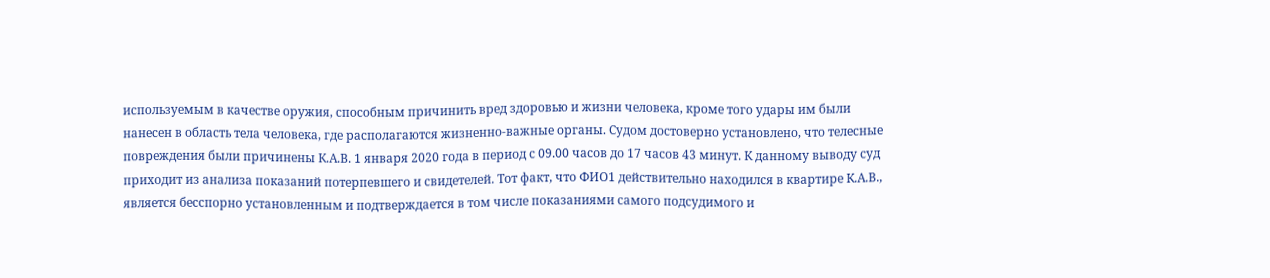используемым в качестве оружия, способным причинить вред здоровью и жизни человека, кроме того удары им были нанесен в область тела человека, где располагаются жизненно-важные органы. Судом достоверно установлено, что телесные повреждения были причинены К.А.В. 1 января 2020 года в период с 09.00 часов до 17 часов 43 минут. К данному выводу суд приходит из анализа показаний потерпевшего и свидетелей. Тот факт, что ФИО1 действительно находился в квартире К.А.В., является бесспорно установленным и подтверждается в том числе показаниями самого подсудимого и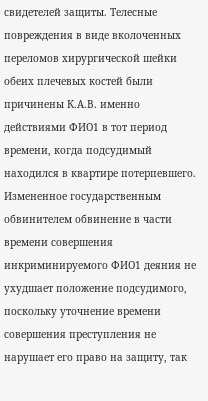свидетелей защиты. Телесные повреждения в виде вколоченных переломов хирургической шейки обеих плечевых костей были причинены К.А.В. именно действиями ФИО1 в тот период времени, когда подсудимый находился в квартире потерпевшего. Измененное государственным обвинителем обвинение в части времени совершения инкриминируемого ФИО1 деяния не ухудшает положение подсудимого, поскольку уточнение времени совершения преступления не нарушает его право на защиту, так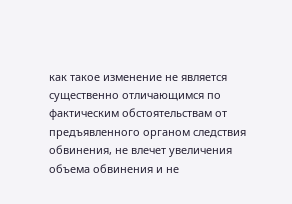как такое изменение не является существенно отличающимся по фактическим обстоятельствам от предъявленного органом следствия обвинения, не влечет увеличения объема обвинения и не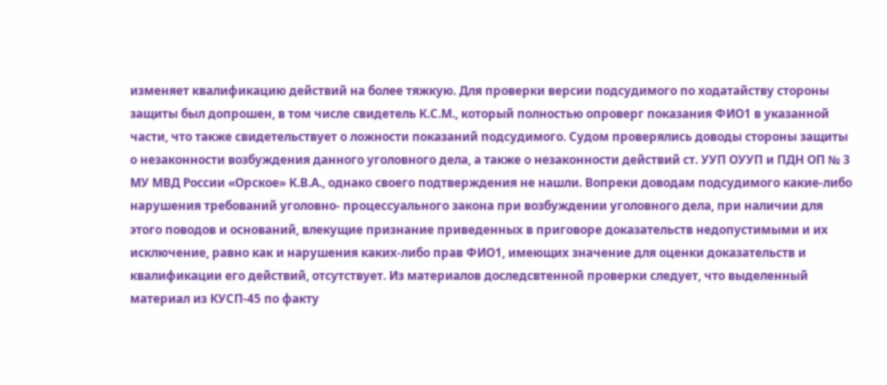изменяет квалификацию действий на более тяжкую. Для проверки версии подсудимого по ходатайству стороны защиты был допрошен, в том числе свидетель К.С.М., который полностью опроверг показания ФИО1 в указанной части, что также свидетельствует о ложности показаний подсудимого. Судом проверялись доводы стороны защиты о незаконности возбуждения данного уголовного дела, а также о незаконности действий ст. УУП ОУУП и ПДН ОП № 3 МУ МВД России «Орское» К.В.А., однако своего подтверждения не нашли. Вопреки доводам подсудимого какие-либо нарушения требований уголовно- процессуального закона при возбуждении уголовного дела, при наличии для этого поводов и оснований, влекущие признание приведенных в приговоре доказательств недопустимыми и их исключение, равно как и нарушения каких-либо прав ФИО1, имеющих значение для оценки доказательств и квалификации его действий, отсутствует. Из материалов доследсвтенной проверки следует, что выделенный материал из КУСП-45 по факту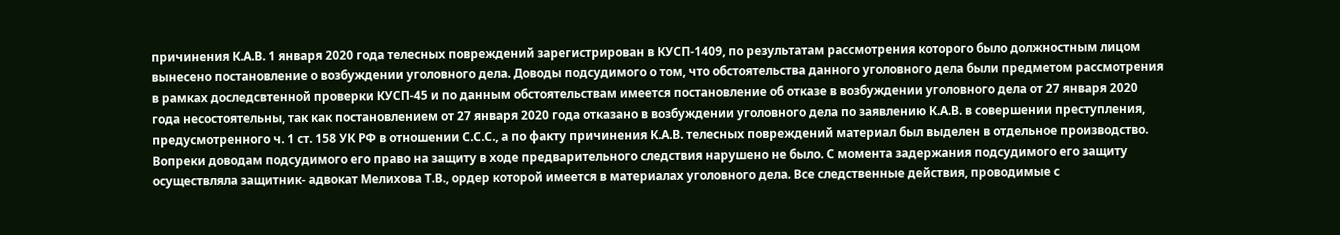причинения К.А.В. 1 января 2020 года телесных повреждений зарегистрирован в КУСП-1409, по результатам рассмотрения которого было должностным лицом вынесено постановление о возбуждении уголовного дела. Доводы подсудимого о том, что обстоятельства данного уголовного дела были предметом рассмотрения в рамках доследсвтенной проверки КУСП-45 и по данным обстоятельствам имеется постановление об отказе в возбуждении уголовного дела от 27 января 2020 года несостоятельны, так как постановлением от 27 января 2020 года отказано в возбуждении уголовного дела по заявлению К.А.В. в совершении преступления, предусмотренного ч. 1 ст. 158 УК РФ в отношении С.С.С., а по факту причинения К.А.В. телесных повреждений материал был выделен в отдельное производство. Вопреки доводам подсудимого его право на защиту в ходе предварительного следствия нарушено не было. С момента задержания подсудимого его защиту осуществляла защитник- адвокат Мелихова Т.В., ордер которой имеется в материалах уголовного дела. Все следственные действия, проводимые с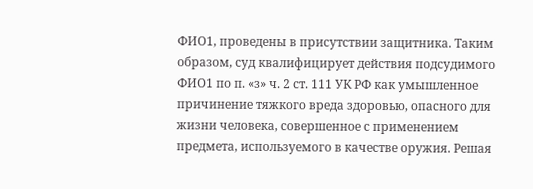ФИО1, проведены в присутствии защитника. Таким образом, суд квалифицирует действия подсудимого ФИО1 по п. «з» ч. 2 ст. 111 УК РФ как умышленное причинение тяжкого вреда здоровью, опасного для жизни человека, совершенное с применением предмета, используемого в качестве оружия. Решая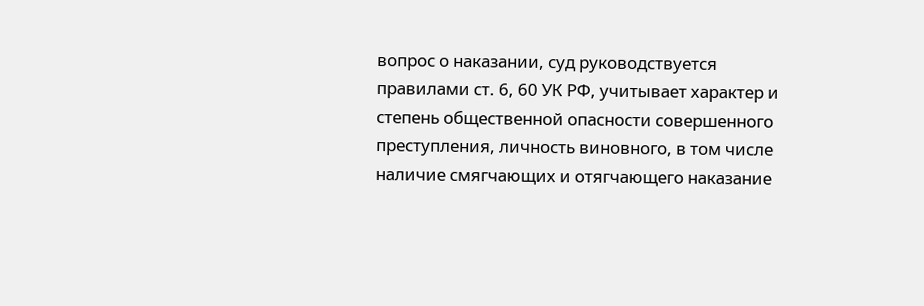вопрос о наказании, суд руководствуется правилами ст. 6, 60 УК РФ, учитывает характер и степень общественной опасности совершенного преступления, личность виновного, в том числе наличие смягчающих и отягчающего наказание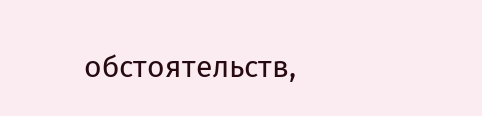обстоятельств,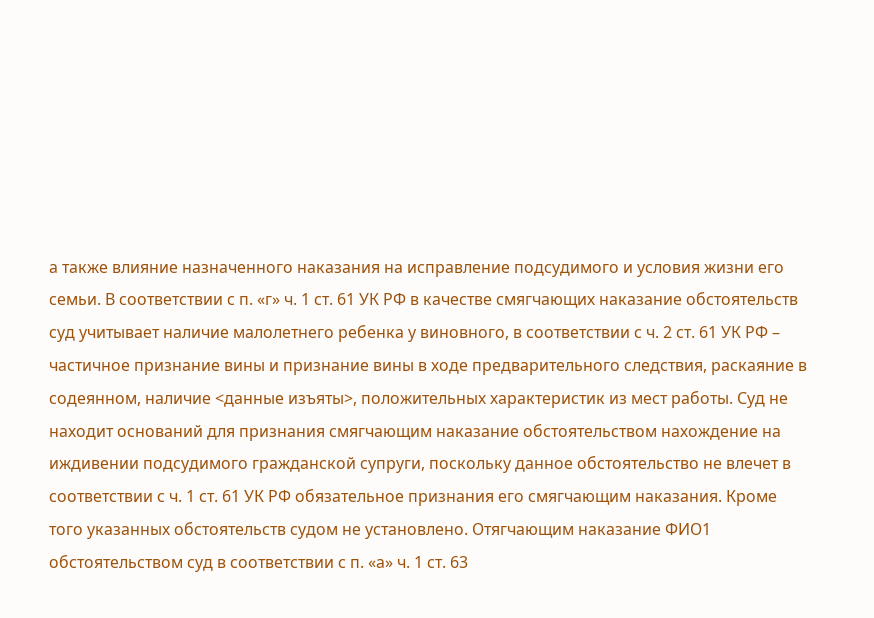а также влияние назначенного наказания на исправление подсудимого и условия жизни его семьи. В соответствии с п. «г» ч. 1 ст. 61 УК РФ в качестве смягчающих наказание обстоятельств суд учитывает наличие малолетнего ребенка у виновного, в соответствии с ч. 2 ст. 61 УК РФ – частичное признание вины и признание вины в ходе предварительного следствия, раскаяние в содеянном, наличие <данные изъяты>, положительных характеристик из мест работы. Суд не находит оснований для признания смягчающим наказание обстоятельством нахождение на иждивении подсудимого гражданской супруги, поскольку данное обстоятельство не влечет в соответствии с ч. 1 ст. 61 УК РФ обязательное признания его смягчающим наказания. Кроме того указанных обстоятельств судом не установлено. Отягчающим наказание ФИО1 обстоятельством суд в соответствии с п. «а» ч. 1 ст. 63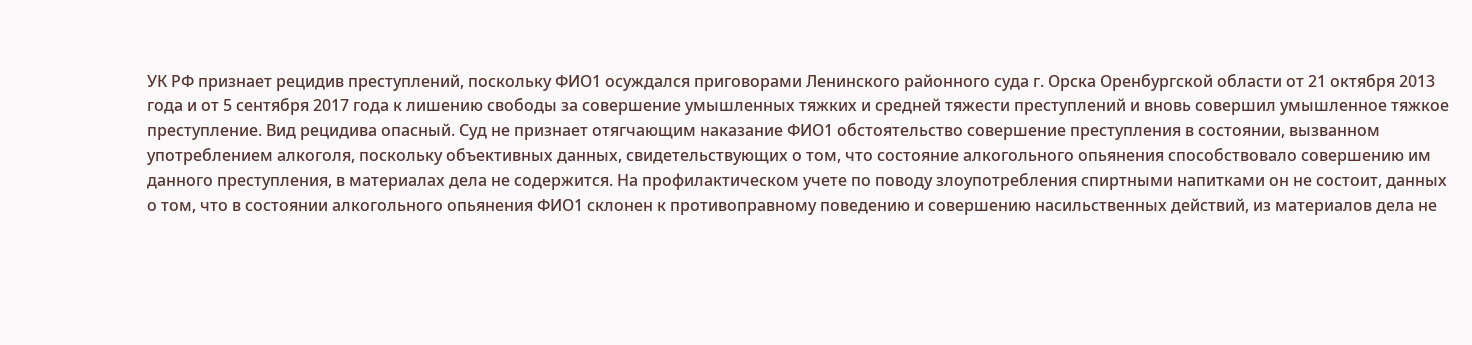УК РФ признает рецидив преступлений, поскольку ФИО1 осуждался приговорами Ленинского районного суда г. Орска Оренбургской области от 21 октября 2013 года и от 5 сентября 2017 года к лишению свободы за совершение умышленных тяжких и средней тяжести преступлений и вновь совершил умышленное тяжкое преступление. Вид рецидива опасный. Суд не признает отягчающим наказание ФИО1 обстоятельство совершение преступления в состоянии, вызванном употреблением алкоголя, поскольку объективных данных, свидетельствующих о том, что состояние алкогольного опьянения способствовало совершению им данного преступления, в материалах дела не содержится. На профилактическом учете по поводу злоупотребления спиртными напитками он не состоит, данных о том, что в состоянии алкогольного опьянения ФИО1 склонен к противоправному поведению и совершению насильственных действий, из материалов дела не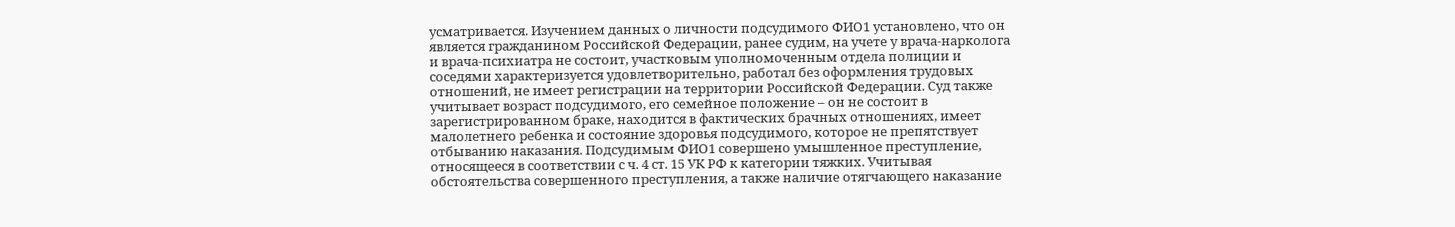усматривается. Изучением данных о личности подсудимого ФИО1 установлено, что он является гражданином Российской Федерации, ранее судим, на учете у врача-нарколога и врача-психиатра не состоит, участковым уполномоченным отдела полиции и соседями характеризуется удовлетворительно, работал без оформления трудовых отношений, не имеет регистрации на территории Российской Федерации. Суд также учитывает возраст подсудимого, его семейное положение – он не состоит в зарегистрированном браке, находится в фактических брачных отношениях, имеет малолетнего ребенка и состояние здоровья подсудимого, которое не препятствует отбыванию наказания. Подсудимым ФИО1 совершено умышленное преступление, относящееся в соответствии с ч. 4 ст. 15 УК РФ к категории тяжких. Учитывая обстоятельства совершенного преступления, а также наличие отягчающего наказание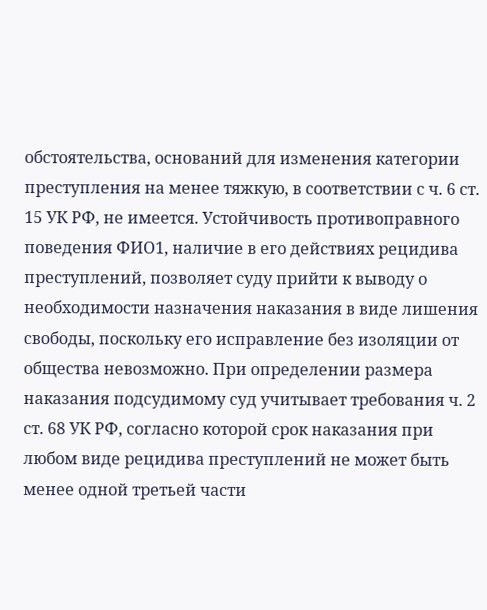обстоятельства, оснований для изменения категории преступления на менее тяжкую, в соответствии с ч. 6 ст. 15 УК РФ, не имеется. Устойчивость противоправного поведения ФИО1, наличие в его действиях рецидива преступлений, позволяет суду прийти к выводу о необходимости назначения наказания в виде лишения свободы, поскольку его исправление без изоляции от общества невозможно. При определении размера наказания подсудимому суд учитывает требования ч. 2 ст. 68 УК РФ, согласно которой срок наказания при любом виде рецидива преступлений не может быть менее одной третьей части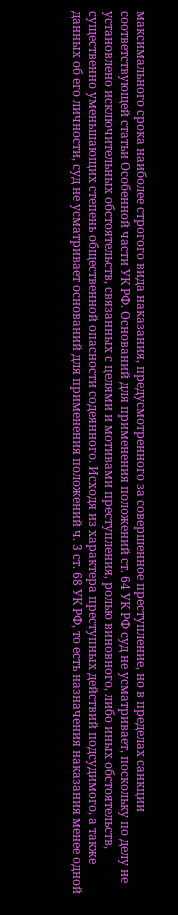максимального срока наиболее строгого вида наказания, предусмотренного за совершенное преступление, но в пределах санкции соответствующей статьи Особенной части УК РФ. Оснований для применения положений ст. 64 УК РФ суд не усматривает, поскольку по делу не установлено исключительных обстоятельств, связанных с целями и мотивами преступления, ролью виновного, либо иных обстоятельств, существенно уменьшающих степень общественной опасности содеянного. Исходя из характера преступных действий подсудимого, а также данных об его личности, суд не усматривает оснований для применения положений ч. 3 ст. 68 УК РФ, то есть назначения наказания менее одной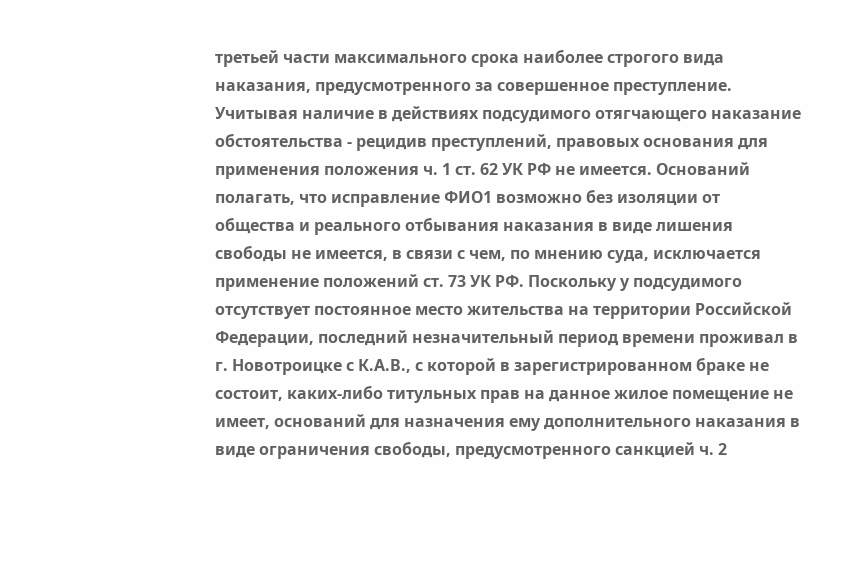третьей части максимального срока наиболее строгого вида наказания, предусмотренного за совершенное преступление. Учитывая наличие в действиях подсудимого отягчающего наказание обстоятельства - рецидив преступлений, правовых основания для применения положения ч. 1 ст. 62 УК РФ не имеется. Оснований полагать, что исправление ФИО1 возможно без изоляции от общества и реального отбывания наказания в виде лишения свободы не имеется, в связи с чем, по мнению суда, исключается применение положений ст. 73 УК РФ. Поскольку у подсудимого отсутствует постоянное место жительства на территории Российской Федерации, последний незначительный период времени проживал в г. Новотроицке с К.А.В., с которой в зарегистрированном браке не состоит, каких-либо титульных прав на данное жилое помещение не имеет, оснований для назначения ему дополнительного наказания в виде ограничения свободы, предусмотренного санкцией ч. 2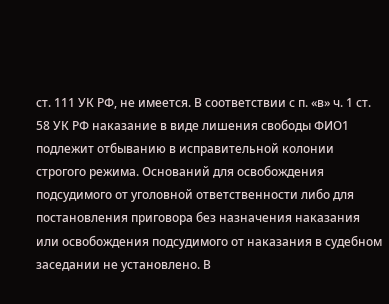ст. 111 УК РФ, не имеется. В соответствии с п. «в» ч. 1 ст. 58 УК РФ наказание в виде лишения свободы ФИО1 подлежит отбыванию в исправительной колонии строгого режима. Оснований для освобождения подсудимого от уголовной ответственности либо для постановления приговора без назначения наказания или освобождения подсудимого от наказания в судебном заседании не установлено. В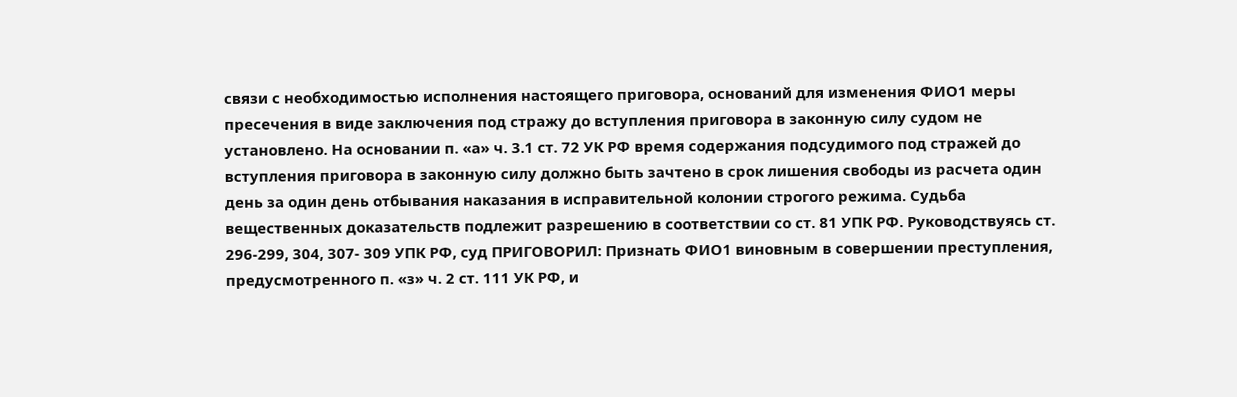связи с необходимостью исполнения настоящего приговора, оснований для изменения ФИО1 меры пресечения в виде заключения под стражу до вступления приговора в законную силу судом не установлено. На основании п. «а» ч. 3.1 ст. 72 УК РФ время содержания подсудимого под стражей до вступления приговора в законную силу должно быть зачтено в срок лишения свободы из расчета один день за один день отбывания наказания в исправительной колонии строгого режима. Судьба вещественных доказательств подлежит разрешению в соответствии со ст. 81 УПК РФ. Руководствуясь ст. 296-299, 304, 307- 309 УПК РФ, суд ПРИГОВОРИЛ: Признать ФИО1 виновным в совершении преступления, предусмотренного п. «з» ч. 2 ст. 111 УК РФ, и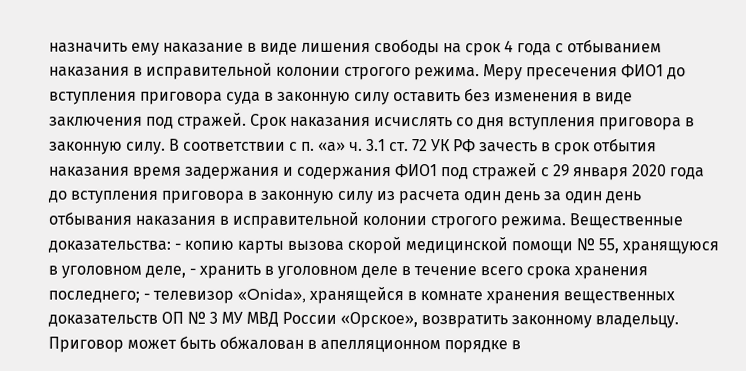назначить ему наказание в виде лишения свободы на срок 4 года с отбыванием наказания в исправительной колонии строгого режима. Меру пресечения ФИО1 до вступления приговора суда в законную силу оставить без изменения в виде заключения под стражей. Срок наказания исчислять со дня вступления приговора в законную силу. В соответствии с п. «а» ч. 3.1 ст. 72 УК РФ зачесть в срок отбытия наказания время задержания и содержания ФИО1 под стражей с 29 января 2020 года до вступления приговора в законную силу из расчета один день за один день отбывания наказания в исправительной колонии строгого режима. Вещественные доказательства: - копию карты вызова скорой медицинской помощи № 55, хранящуюся в уголовном деле, - хранить в уголовном деле в течение всего срока хранения последнего; - телевизор «Onida», хранящейся в комнате хранения вещественных доказательств ОП № 3 МУ МВД России «Орское», возвратить законному владельцу. Приговор может быть обжалован в апелляционном порядке в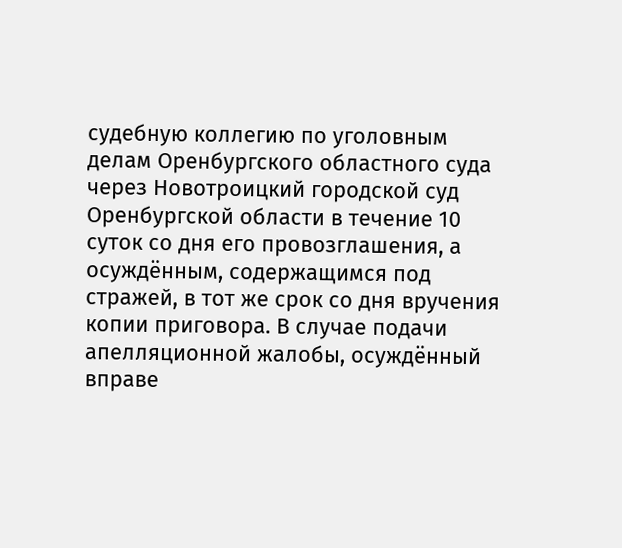судебную коллегию по уголовным делам Оренбургского областного суда через Новотроицкий городской суд Оренбургской области в течение 10 суток со дня его провозглашения, а осуждённым, содержащимся под стражей, в тот же срок со дня вручения копии приговора. В случае подачи апелляционной жалобы, осуждённый вправе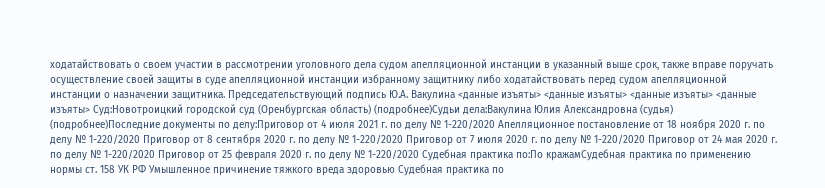ходатайствовать о своем участии в рассмотрении уголовного дела судом апелляционной инстанции в указанный выше срок, также вправе поручать осуществление своей защиты в суде апелляционной инстанции избранному защитнику либо ходатайствовать перед судом апелляционной инстанции о назначении защитника. Председательствующий подпись Ю.А. Вакулина <данные изъяты> <данные изъяты> <данные изъяты> <данные изъяты> Суд:Новотроицкий городской суд (Оренбургская область) (подробнее)Судьи дела:Вакулина Юлия Александровна (судья) (подробнее)Последние документы по делу:Приговор от 4 июля 2021 г. по делу № 1-220/2020 Апелляционное постановление от 18 ноября 2020 г. по делу № 1-220/2020 Приговор от 8 сентября 2020 г. по делу № 1-220/2020 Приговор от 7 июля 2020 г. по делу № 1-220/2020 Приговор от 24 мая 2020 г. по делу № 1-220/2020 Приговор от 25 февраля 2020 г. по делу № 1-220/2020 Судебная практика по:По кражамСудебная практика по применению нормы ст. 158 УК РФ Умышленное причинение тяжкого вреда здоровью Судебная практика по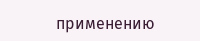применению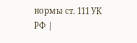нормы ст. 111 УК РФ |